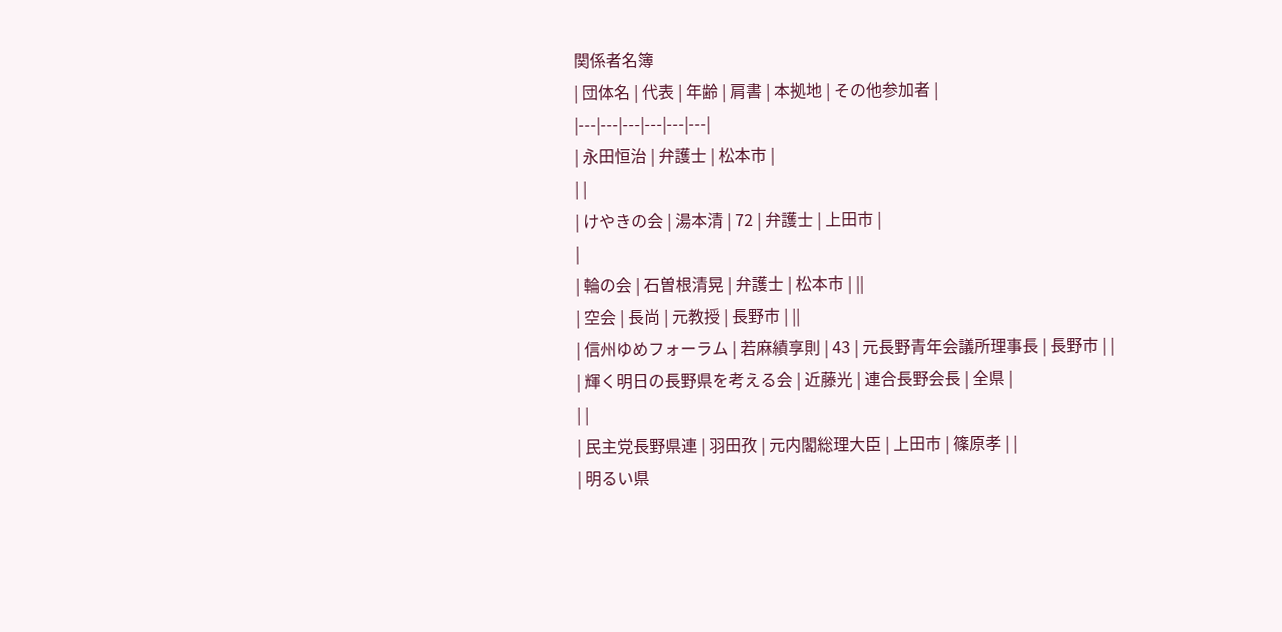関係者名簿
| 団体名 | 代表 | 年齢 | 肩書 | 本拠地 | その他参加者 |
|---|---|---|---|---|---|
| 永田恒治 | 弁護士 | 松本市 |
| |
| けやきの会 | 湯本清 | 72 | 弁護士 | 上田市 |
|
| 輪の会 | 石曽根清晃 | 弁護士 | 松本市 | ||
| 空会 | 長尚 | 元教授 | 長野市 | ||
| 信州ゆめフォーラム | 若麻績享則 | 43 | 元長野青年会議所理事長 | 長野市 | |
| 輝く明日の長野県を考える会 | 近藤光 | 連合長野会長 | 全県 |
| |
| 民主党長野県連 | 羽田孜 | 元内閣総理大臣 | 上田市 | 篠原孝 | |
| 明るい県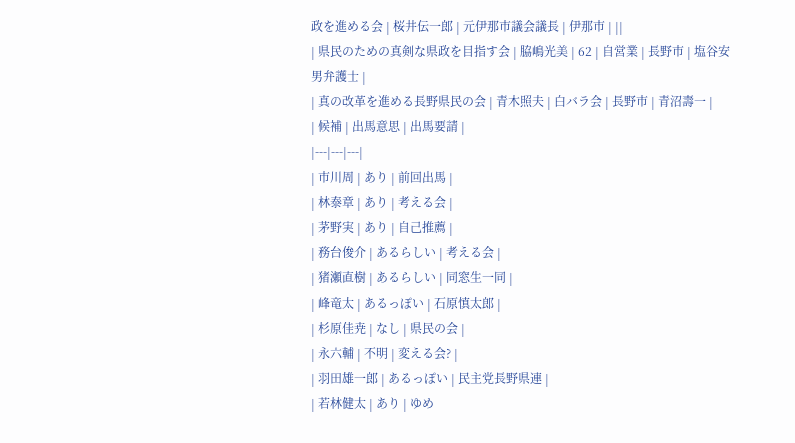政を進める会 | 桜井伝一郎 | 元伊那市議会議長 | 伊那市 | ||
| 県民のための真剣な県政を目指す会 | 脇嶋光美 | 62 | 自営業 | 長野市 | 塩谷安男弁護士 |
| 真の改革を進める長野県民の会 | 青木照夫 | 白バラ会 | 長野市 | 青沼壽一 |
| 候補 | 出馬意思 | 出馬要請 |
|---|---|---|
| 市川周 | あり | 前回出馬 |
| 林泰章 | あり | 考える会 |
| 茅野実 | あり | 自己推薦 |
| 務台俊介 | あるらしい | 考える会 |
| 猪瀬直樹 | あるらしい | 同窓生一同 |
| 峰竜太 | あるっぽい | 石原慎太郎 |
| 杉原佳尭 | なし | 県民の会 |
| 永六輔 | 不明 | 変える会? |
| 羽田雄一郎 | あるっぽい | 民主党長野県連 |
| 若林健太 | あり | ゆめ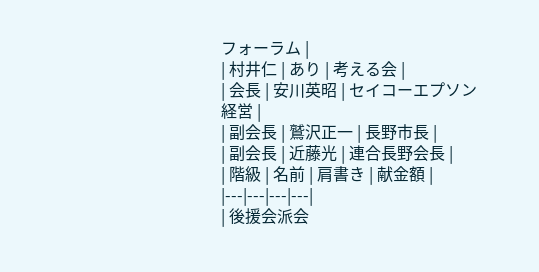フォーラム |
| 村井仁 | あり | 考える会 |
| 会長 | 安川英昭 | セイコーエプソン経営 |
| 副会長 | 鷲沢正一 | 長野市長 |
| 副会長 | 近藤光 | 連合長野会長 |
| 階級 | 名前 | 肩書き | 献金額 |
|---|---|---|---|
| 後援会派会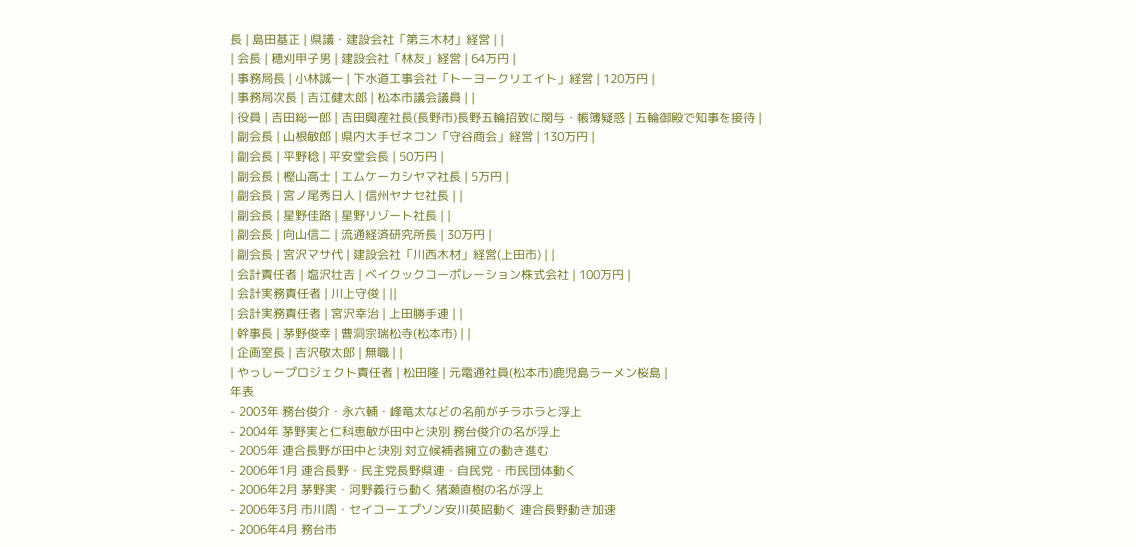長 | 島田基正 | 県議・建設会社「第三木材」経営 | |
| 会長 | 穂刈甲子男 | 建設会社「林友」経営 | 64万円 |
| 事務局長 | 小林誠一 | 下水道工事会社「トーヨークリエイト」経営 | 120万円 |
| 事務局次長 | 吉江健太郎 | 松本市議会議員 | |
| 役員 | 吉田総一郎 | 吉田興産社長(長野市)長野五輪招致に関与・帳簿疑惑 | 五輪御殿で知事を接待 |
| 副会長 | 山根敏郎 | 県内大手ゼネコン「守谷商会」経営 | 130万円 |
| 副会長 | 平野稔 | 平安堂会長 | 50万円 |
| 副会長 | 樫山高士 | エムケーカシヤマ社長 | 5万円 |
| 副会長 | 宮ノ尾秀日人 | 信州ヤナセ社長 | |
| 副会長 | 星野佳路 | 星野リゾート社長 | |
| 副会長 | 向山信二 | 流通経済研究所長 | 30万円 |
| 副会長 | 宮沢マサ代 | 建設会社「川西木材」経営(上田市) | |
| 会計責任者 | 塩沢壮吉 | ベイクックコーポレーション株式会社 | 100万円 |
| 会計実務責任者 | 川上守俊 | ||
| 会計実務責任者 | 宮沢幸治 | 上田勝手連 | |
| 幹事長 | 茅野俊幸 | 曹洞宗瑞松寺(松本市) | |
| 企画室長 | 吉沢敬太郎 | 無職 | |
| やっしープロジェクト責任者 | 松田隆 | 元電通社員(松本市)鹿児島ラーメン桜島 |
年表
- 2003年 務台俊介・永六輔・峰竜太などの名前がチラホラと浮上
- 2004年 茅野実と仁科恵敏が田中と決別 務台俊介の名が浮上
- 2005年 連合長野が田中と決別 対立候補者擁立の動き進む
- 2006年1月 連合長野・民主党長野県連・自民党・市民団体動く
- 2006年2月 茅野実・河野義行ら動く 猪瀬直樹の名が浮上
- 2006年3月 市川周・セイコーエプソン安川英昭動く 連合長野動き加速
- 2006年4月 務台市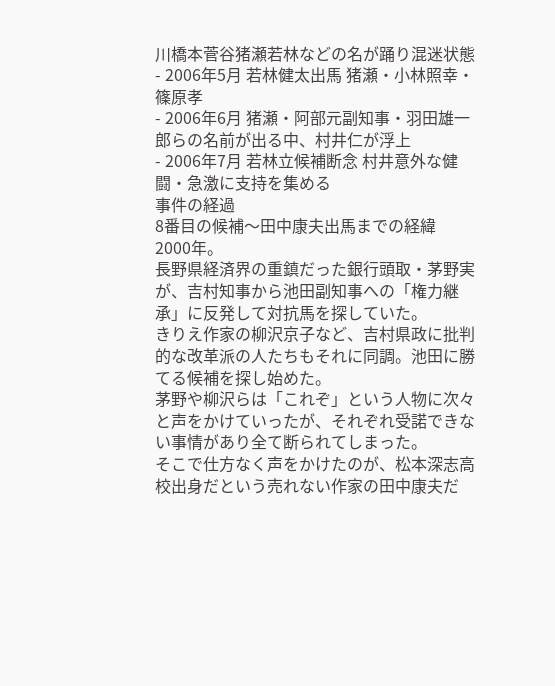川橋本菅谷猪瀬若林などの名が踊り混迷状態
- 2006年5月 若林健太出馬 猪瀬・小林照幸・篠原孝
- 2006年6月 猪瀬・阿部元副知事・羽田雄一郎らの名前が出る中、村井仁が浮上
- 2006年7月 若林立候補断念 村井意外な健闘・急激に支持を集める
事件の経過
8番目の候補〜田中康夫出馬までの経緯
2000年。
長野県経済界の重鎮だった銀行頭取・茅野実が、吉村知事から池田副知事への「権力継承」に反発して対抗馬を探していた。
きりえ作家の柳沢京子など、吉村県政に批判的な改革派の人たちもそれに同調。池田に勝てる候補を探し始めた。
茅野や柳沢らは「これぞ」という人物に次々と声をかけていったが、それぞれ受諾できない事情があり全て断られてしまった。
そこで仕方なく声をかけたのが、松本深志高校出身だという売れない作家の田中康夫だ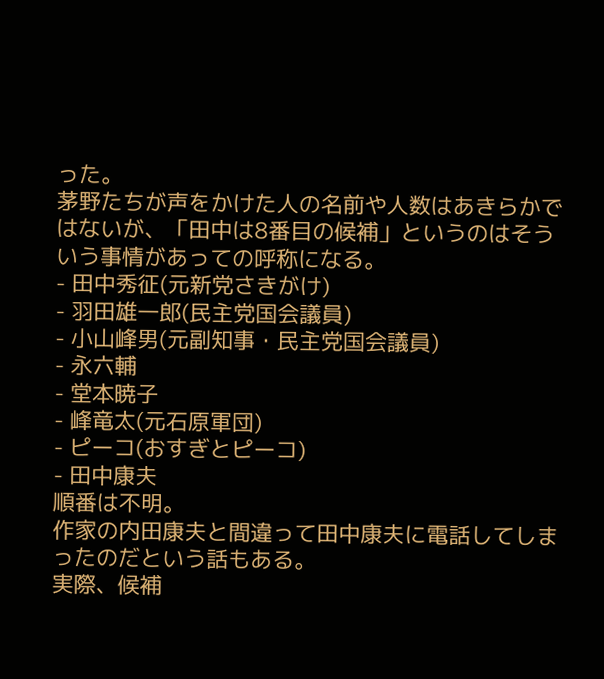った。
茅野たちが声をかけた人の名前や人数はあきらかではないが、「田中は8番目の候補」というのはそういう事情があっての呼称になる。
- 田中秀征(元新党さきがけ)
- 羽田雄一郎(民主党国会議員)
- 小山峰男(元副知事・民主党国会議員)
- 永六輔
- 堂本暁子
- 峰竜太(元石原軍団)
- ピーコ(おすぎとピーコ)
- 田中康夫
順番は不明。
作家の内田康夫と間違って田中康夫に電話してしまったのだという話もある。
実際、候補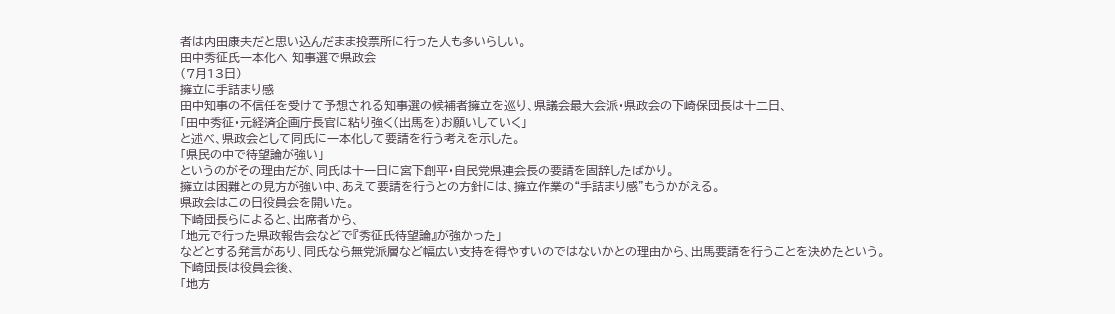者は内田康夫だと思い込んだまま投票所に行った人も多いらしい。
田中秀征氏一本化へ 知事選で県政会
(7月13日)
擁立に手詰まり感
田中知事の不信任を受けて予想される知事選の候補者擁立を巡り、県議会最大会派・県政会の下崎保団長は十二日、
「田中秀征・元経済企画庁長官に粘り強く(出馬を)お願いしていく」
と述べ、県政会として同氏に一本化して要請を行う考えを示した。
「県民の中で待望論が強い」
というのがその理由だが、同氏は十一日に宮下創平・自民党県連会長の要請を固辞したばかり。
擁立は困難との見方が強い中、あえて要請を行うとの方針には、擁立作業の“手詰まり感”もうかがえる。
県政会はこの日役員会を開いた。
下崎団長らによると、出席者から、
「地元で行った県政報告会などで『秀征氏待望論』が強かった」
などとする発言があり、同氏なら無党派層など幅広い支持を得やすいのではないかとの理由から、出馬要請を行うことを決めたという。
下崎団長は役員会後、
「地方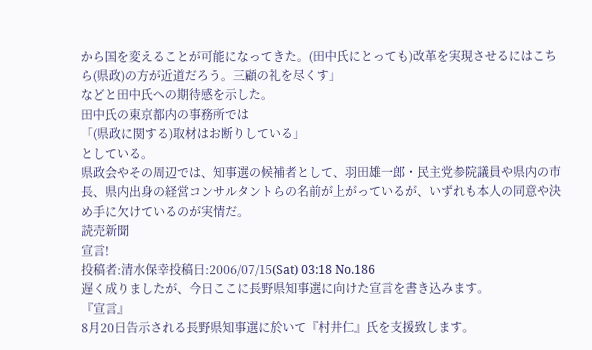から国を変えることが可能になってきた。(田中氏にとっても)改革を実現させるにはこちら(県政)の方が近道だろう。三顧の礼を尽くす」
などと田中氏への期待感を示した。
田中氏の東京都内の事務所では
「(県政に関する)取材はお断りしている」
としている。
県政会やその周辺では、知事選の候補者として、羽田雄一郎・民主党参院議員や県内の市長、県内出身の経営コンサルタントらの名前が上がっているが、いずれも本人の同意や決め手に欠けているのが実情だ。
読売新聞
宣言!
投稿者:清水保幸投稿日:2006/07/15(Sat) 03:18 No.186
遅く成りましたが、今日ここに長野県知事選に向けた宣言を書き込みます。
『宣言』
8月20日告示される長野県知事選に於いて『村井仁』氏を支援致します。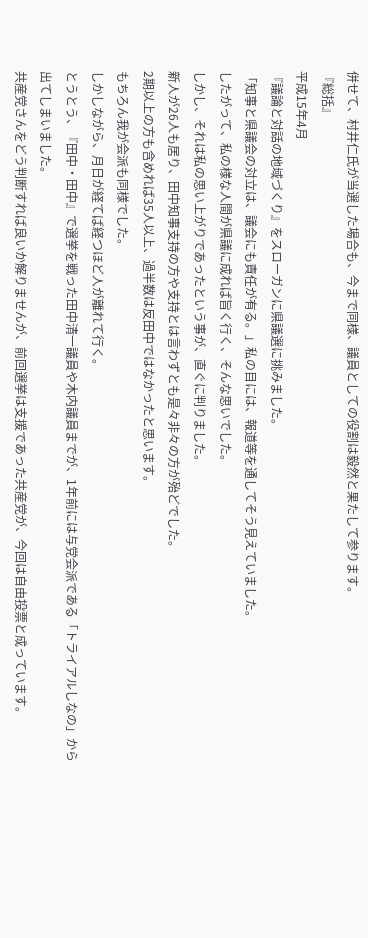併せて、村井仁氏が当選した場合も、今まで同様、議員としての役割は毅然と果たして参ります。
『総括』
平成15年4月
『議論と対話の地域づくり』をスローガンに県議選に挑みました。
「知事と県議会の対立は、議会にも責任が有る。」私の目には、報道等を通してそう見えていました。
したがって、私の様な人間が県議に成れば旨く行く、そんな思いでした。
しかし、それは私の思い上がりであったという事が、直ぐに判りました。
新人が26人も居り、田中知事支持の方や支持とは言わずとも是々非々の方が殆どでした。
2期以上の方も含めれば35人以上、過半数は反田中ではなかったと思います。
もちろん我が会派も同様でした。
しかしながら、月日が経てば経つほど人が離れて行く。
とうとう、『田中・田中』で選挙を戦った田中清一議員や木内議員までが、1年前には与党会派である「トライアルしなの」から出てしまいました。
共産党さんをどう判断すれば良いか解りませんが、前回選挙は支援であった共産党が、今回は自由投票と成っています。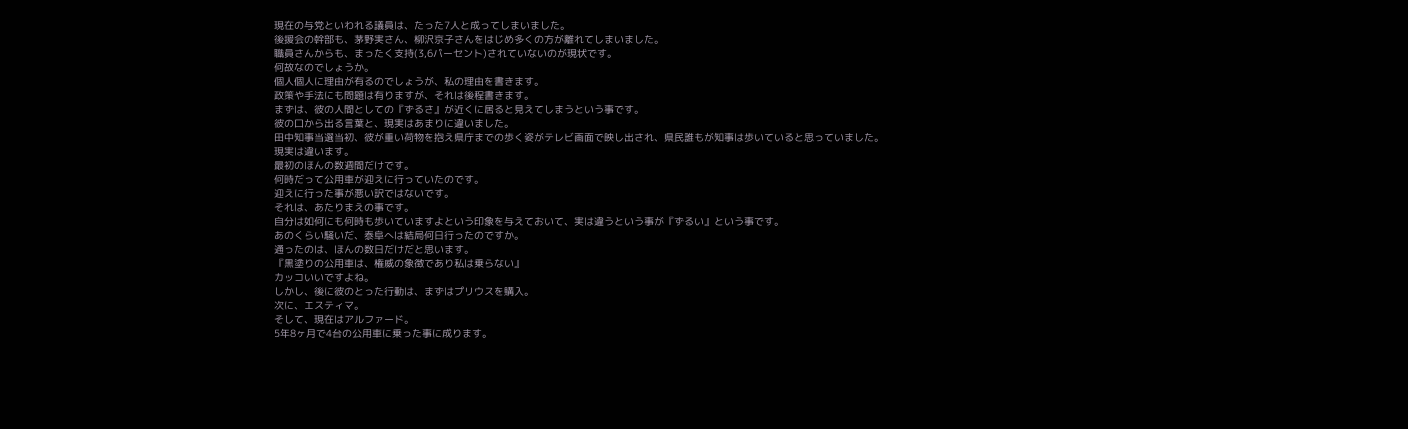現在の与党といわれる議員は、たった7人と成ってしまいました。
後援会の幹部も、茅野実さん、柳沢京子さんをはじめ多くの方が離れてしまいました。
職員さんからも、まったく支持(3,6パーセント)されていないのが現状です。
何故なのでしょうか。
個人個人に理由が有るのでしょうが、私の理由を書きます。
政策や手法にも問題は有りますが、それは後程書きます。
まずは、彼の人間としての『ずるさ』が近くに居ると見えてしまうという事です。
彼の口から出る言葉と、現実はあまりに違いました。
田中知事当選当初、彼が重い荷物を抱え県庁までの歩く姿がテレビ画面で映し出され、県民誰もが知事は歩いていると思っていました。
現実は違います。
最初のほんの数週間だけです。
何時だって公用車が迎えに行っていたのです。
迎えに行った事が悪い訳ではないです。
それは、あたりまえの事です。
自分は如何にも何時も歩いていますよという印象を与えておいて、実は違うという事が『ずるい』という事です。
あのくらい騒いだ、泰阜へは結局何日行ったのですか。
通ったのは、ほんの数日だけだと思います。
『黒塗りの公用車は、権威の象徴であり私は乗らない』
カッコいいですよね。
しかし、後に彼のとった行動は、まずはプリウスを購入。
次に、エスティマ。
そして、現在はアルファード。
5年8ヶ月で4台の公用車に乗った事に成ります。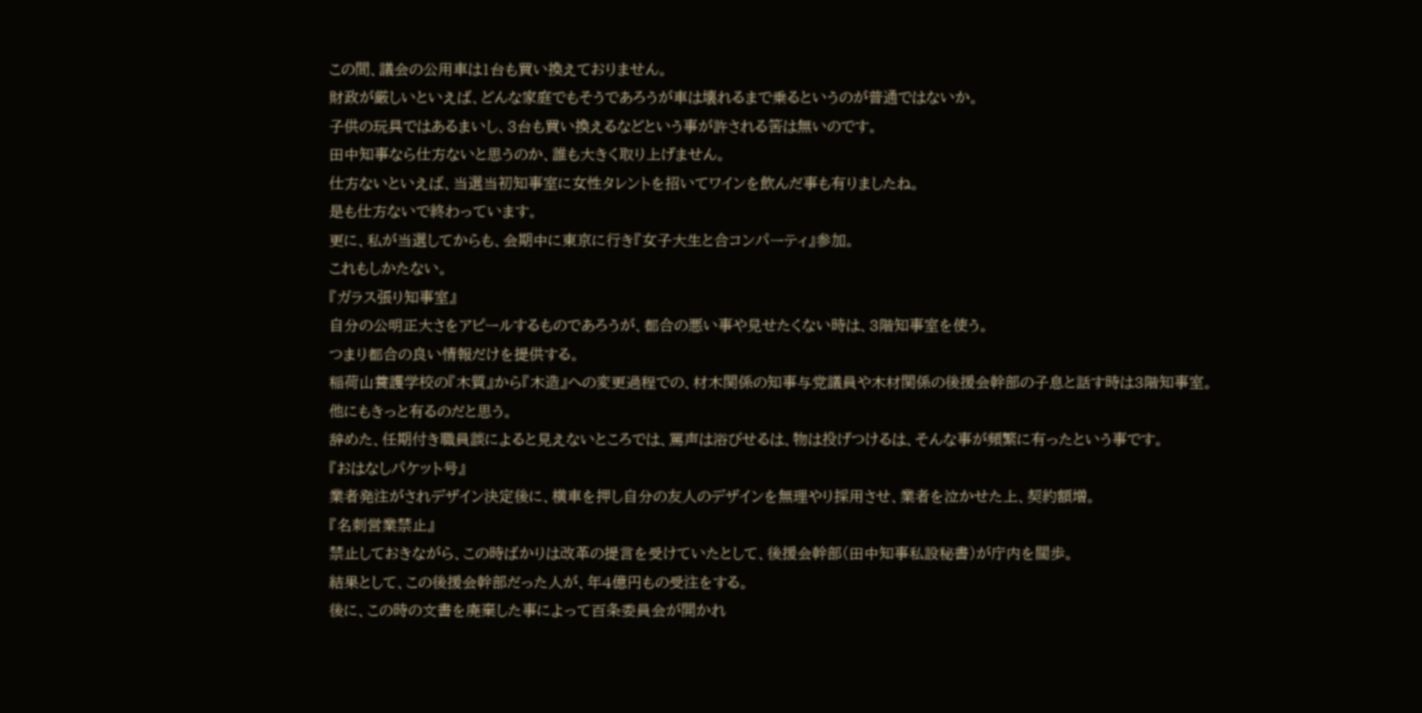この間、議会の公用車は1台も買い換えておりません。
財政が厳しいといえば、どんな家庭でもそうであろうが車は壊れるまで乗るというのが普通ではないか。
子供の玩具ではあるまいし、3台も買い換えるなどという事が許される筈は無いのです。
田中知事なら仕方ないと思うのか、誰も大きく取り上げません。
仕方ないといえば、当選当初知事室に女性タレントを招いてワインを飲んだ事も有りましたね。
是も仕方ないで終わっています。
更に、私が当選してからも、会期中に東京に行き『女子大生と合コンパーティ』参加。
これもしかたない。
『ガラス張り知事室』
自分の公明正大さをアピールするものであろうが、都合の悪い事や見せたくない時は、3階知事室を使う。
つまり都合の良い情報だけを提供する。
稲荷山養護学校の『木質』から『木造』への変更過程での、材木関係の知事与党議員や木材関係の後援会幹部の子息と話す時は3階知事室。
他にもきっと有るのだと思う。
辞めた、任期付き職員談によると見えないところでは、罵声は浴びせるは、物は投げつけるは、そんな事が頻繁に有ったという事です。
『おはなしパケット号』
業者発注がされデザイン決定後に、横車を押し自分の友人のデザインを無理やり採用させ、業者を泣かせた上、契約額増。
『名刺営業禁止』
禁止しておきながら、この時ばかりは改革の提言を受けていたとして、後援会幹部(田中知事私設秘書)が庁内を闊歩。
結果として、この後援会幹部だった人が、年4億円もの受注をする。
後に、この時の文書を廃棄した事によって百条委員会が開かれ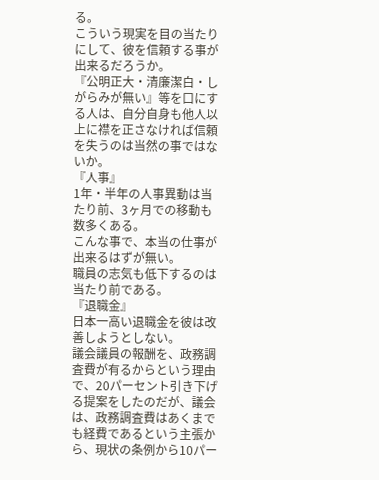る。
こういう現実を目の当たりにして、彼を信頼する事が出来るだろうか。
『公明正大・清廉潔白・しがらみが無い』等を口にする人は、自分自身も他人以上に襟を正さなければ信頼を失うのは当然の事ではないか。
『人事』
1年・半年の人事異動は当たり前、3ヶ月での移動も数多くある。
こんな事で、本当の仕事が出来るはずが無い。
職員の志気も低下するのは当たり前である。
『退職金』
日本一高い退職金を彼は改善しようとしない。
議会議員の報酬を、政務調査費が有るからという理由で、20パーセント引き下げる提案をしたのだが、議会は、政務調査費はあくまでも経費であるという主張から、現状の条例から10パー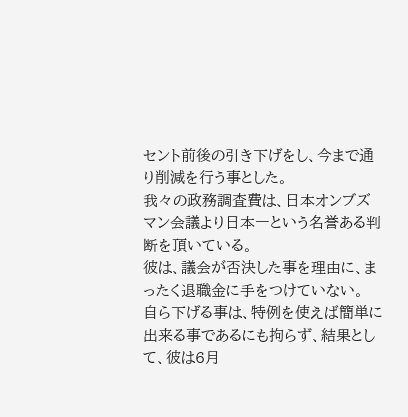セント前後の引き下げをし、今まで通り削減を行う事とした。
我々の政務調査費は、日本オンブズマン会議より日本一という名誉ある判断を頂いている。
彼は、議会が否決した事を理由に、まったく退職金に手をつけていない。
自ら下げる事は、特例を使えば簡単に出来る事であるにも拘らず、結果として、彼は6月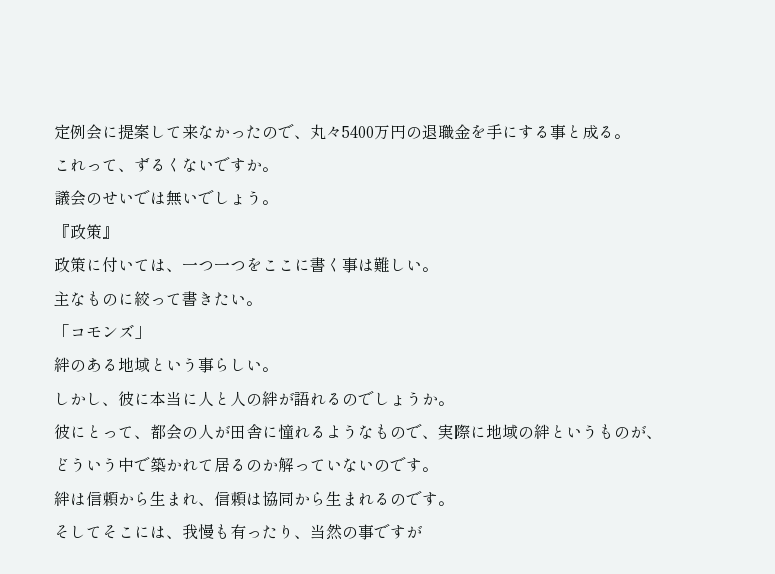定例会に提案して来なかったので、丸々5400万円の退職金を手にする事と成る。
これって、ずるくないですか。
議会のせいでは無いでしょう。
『政策』
政策に付いては、一つ一つをここに書く事は難しい。
主なものに絞って書きたい。
「コモンズ」
絆のある地域という事らしい。
しかし、彼に本当に人と人の絆が語れるのでしょうか。
彼にとって、都会の人が田舎に憧れるようなもので、実際に地域の絆というものが、どういう中で築かれて居るのか解っていないのです。
絆は信頼から生まれ、信頼は協同から生まれるのです。
そしてそこには、我慢も有ったり、当然の事ですが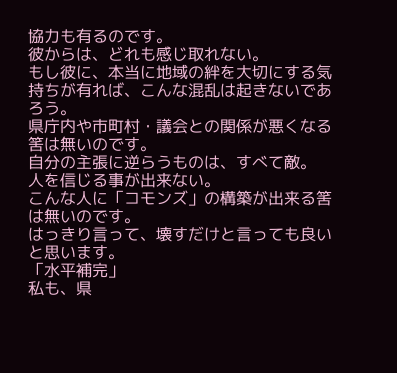協力も有るのです。
彼からは、どれも感じ取れない。
もし彼に、本当に地域の絆を大切にする気持ちが有れば、こんな混乱は起きないであろう。
県庁内や市町村・議会との関係が悪くなる筈は無いのです。
自分の主張に逆らうものは、すべて敵。
人を信じる事が出来ない。
こんな人に「コモンズ」の構築が出来る筈は無いのです。
はっきり言って、壊すだけと言っても良いと思います。
「水平補完」
私も、県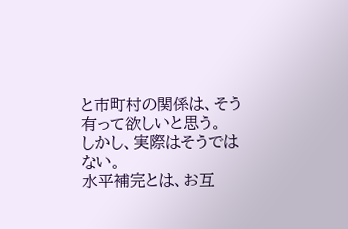と市町村の関係は、そう有って欲しいと思う。
しかし、実際はそうではない。
水平補完とは、お互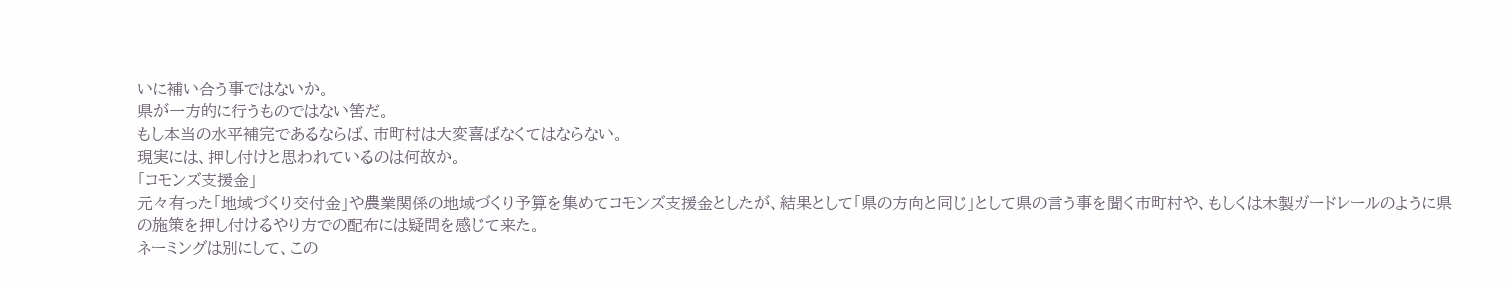いに補い合う事ではないか。
県が一方的に行うものではない筈だ。
もし本当の水平補完であるならば、市町村は大変喜ばなくてはならない。
現実には、押し付けと思われているのは何故か。
「コモンズ支援金」
元々有った「地域づくり交付金」や農業関係の地域づくり予算を集めてコモンズ支援金としたが、結果として「県の方向と同じ」として県の言う事を聞く市町村や、もしくは木製ガードレールのように県の施策を押し付けるやり方での配布には疑問を感じて来た。
ネーミングは別にして、この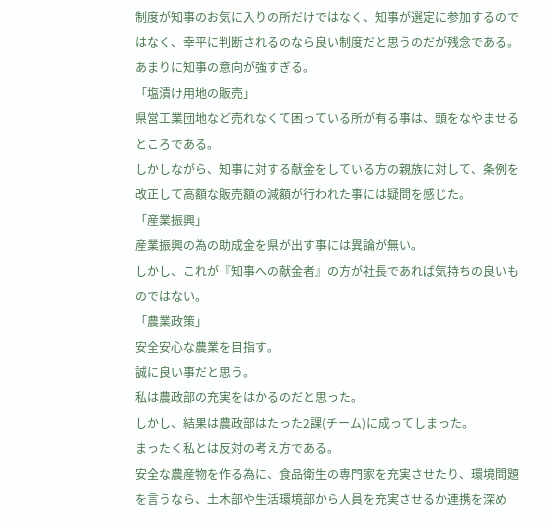制度が知事のお気に入りの所だけではなく、知事が選定に参加するのではなく、幸平に判断されるのなら良い制度だと思うのだが残念である。
あまりに知事の意向が強すぎる。
「塩漬け用地の販売」
県営工業団地など売れなくて困っている所が有る事は、頭をなやませるところである。
しかしながら、知事に対する献金をしている方の親族に対して、条例を改正して高額な販売額の減額が行われた事には疑問を感じた。
「産業振興」
産業振興の為の助成金を県が出す事には異論が無い。
しかし、これが『知事への献金者』の方が社長であれば気持ちの良いものではない。
「農業政策」
安全安心な農業を目指す。
誠に良い事だと思う。
私は農政部の充実をはかるのだと思った。
しかし、結果は農政部はたった2課(チーム)に成ってしまった。
まったく私とは反対の考え方である。
安全な農産物を作る為に、食品衛生の専門家を充実させたり、環境問題を言うなら、土木部や生活環境部から人員を充実させるか連携を深め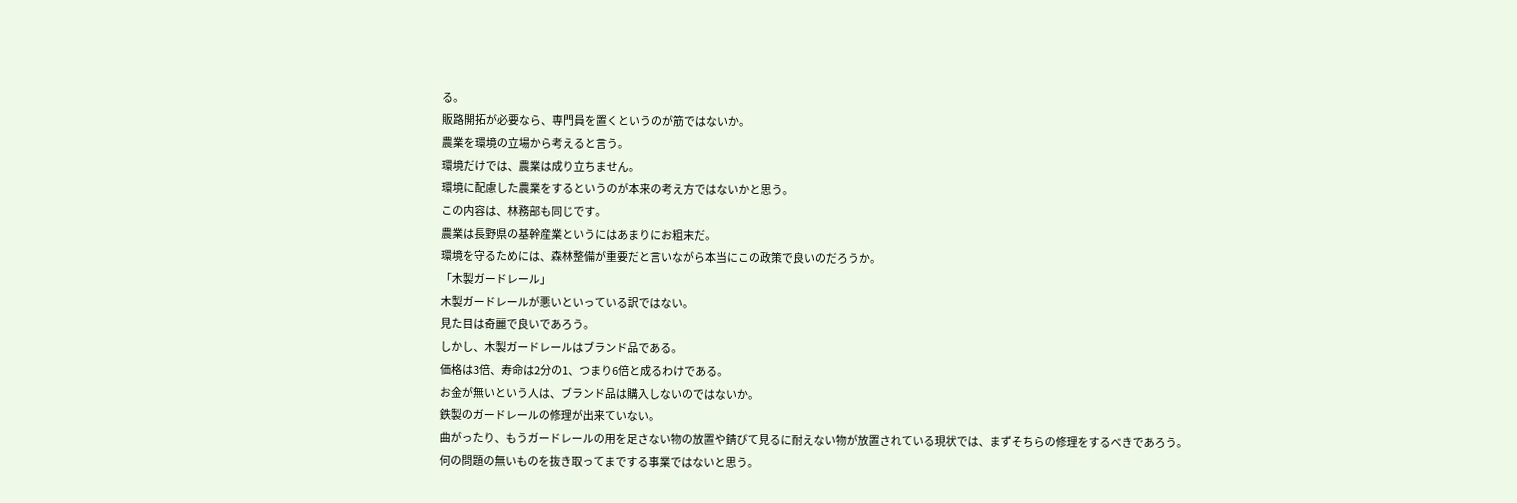る。
販路開拓が必要なら、専門員を置くというのが筋ではないか。
農業を環境の立場から考えると言う。
環境だけでは、農業は成り立ちません。
環境に配慮した農業をするというのが本来の考え方ではないかと思う。
この内容は、林務部も同じです。
農業は長野県の基幹産業というにはあまりにお粗末だ。
環境を守るためには、森林整備が重要だと言いながら本当にこの政策で良いのだろうか。
「木製ガードレール」
木製ガードレールが悪いといっている訳ではない。
見た目は奇麗で良いであろう。
しかし、木製ガードレールはブランド品である。
価格は3倍、寿命は2分の1、つまり6倍と成るわけである。
お金が無いという人は、ブランド品は購入しないのではないか。
鉄製のガードレールの修理が出来ていない。
曲がったり、もうガードレールの用を足さない物の放置や錆びて見るに耐えない物が放置されている現状では、まずそちらの修理をするべきであろう。
何の問題の無いものを抜き取ってまでする事業ではないと思う。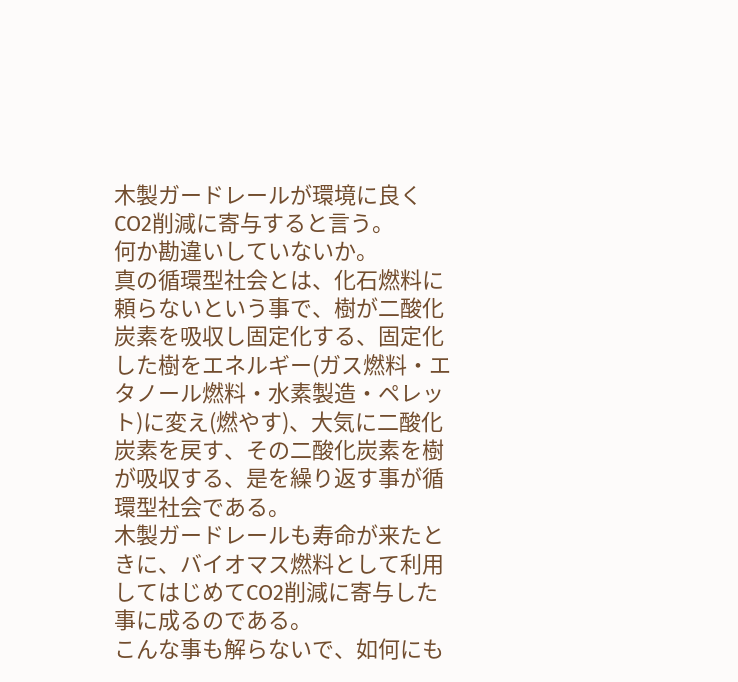木製ガードレールが環境に良くCO2削減に寄与すると言う。
何か勘違いしていないか。
真の循環型社会とは、化石燃料に頼らないという事で、樹が二酸化炭素を吸収し固定化する、固定化した樹をエネルギー(ガス燃料・エタノール燃料・水素製造・ペレット)に変え(燃やす)、大気に二酸化炭素を戻す、その二酸化炭素を樹が吸収する、是を繰り返す事が循環型社会である。
木製ガードレールも寿命が来たときに、バイオマス燃料として利用してはじめてCO2削減に寄与した事に成るのである。
こんな事も解らないで、如何にも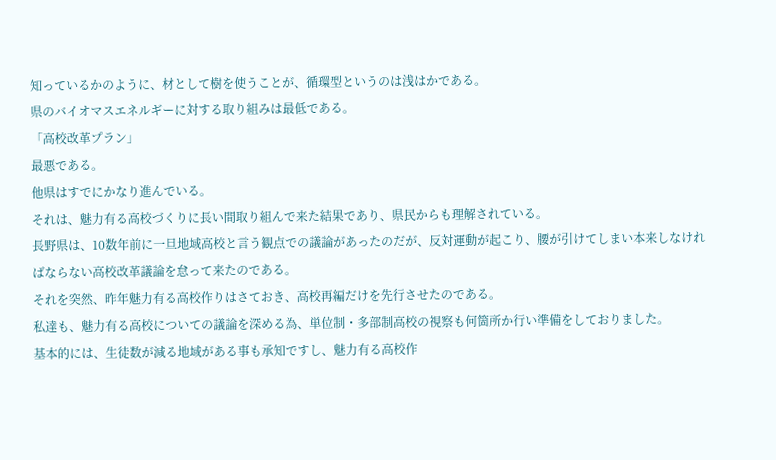知っているかのように、材として樹を使うことが、循環型というのは浅はかである。
県のバイオマスエネルギーに対する取り組みは最低である。
「高校改革プラン」
最悪である。
他県はすでにかなり進んでいる。
それは、魅力有る高校づくりに長い間取り組んで来た結果であり、県民からも理解されている。
長野県は、10数年前に一旦地域高校と言う観点での議論があったのだが、反対運動が起こり、腰が引けてしまい本来しなければならない高校改革議論を怠って来たのである。
それを突然、昨年魅力有る高校作りはさておき、高校再編だけを先行させたのである。
私達も、魅力有る高校についての議論を深める為、単位制・多部制高校の視察も何箇所か行い準備をしておりました。
基本的には、生徒数が減る地域がある事も承知ですし、魅力有る高校作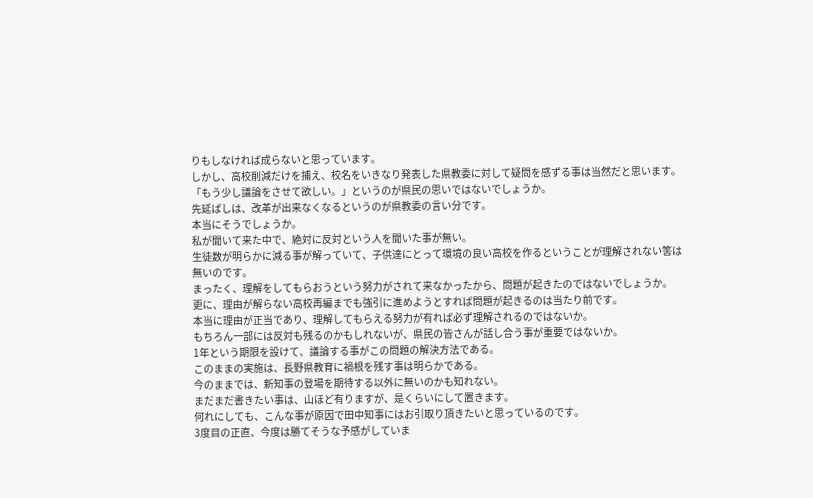りもしなければ成らないと思っています。
しかし、高校削減だけを捕え、校名をいきなり発表した県教委に対して疑問を感ずる事は当然だと思います。
「もう少し議論をさせて欲しい。」というのが県民の思いではないでしょうか。
先延ばしは、改革が出来なくなるというのが県教委の言い分です。
本当にそうでしょうか。
私が聞いて来た中で、絶対に反対という人を聞いた事が無い。
生徒数が明らかに減る事が解っていて、子供達にとって環境の良い高校を作るということが理解されない筈は無いのです。
まったく、理解をしてもらおうという努力がされて来なかったから、問題が起きたのではないでしょうか。
更に、理由が解らない高校再編までも強引に進めようとすれば問題が起きるのは当たり前です。
本当に理由が正当であり、理解してもらえる努力が有れば必ず理解されるのではないか。
もちろん一部には反対も残るのかもしれないが、県民の皆さんが話し合う事が重要ではないか。
1年という期限を設けて、議論する事がこの問題の解決方法である。
このままの実施は、長野県教育に禍根を残す事は明らかである。
今のままでは、新知事の登場を期待する以外に無いのかも知れない。
まだまだ書きたい事は、山ほど有りますが、是くらいにして置きます。
何れにしても、こんな事が原因で田中知事にはお引取り頂きたいと思っているのです。
3度目の正直、今度は勝てそうな予感がしていま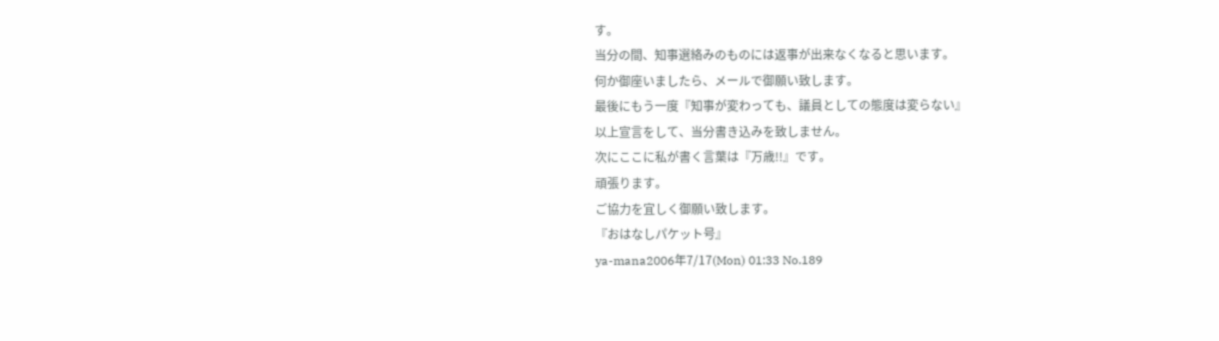す。
当分の間、知事選絡みのものには返事が出来なくなると思います。
何か御座いましたら、メールで御願い致します。
最後にもう一度『知事が変わっても、議員としての態度は変らない』
以上宣言をして、当分書き込みを致しません。
次にここに私が書く言葉は『万歳!!』です。
頑張ります。
ご協力を宜しく御願い致します。
『おはなしパケット号』
ya-mana2006年7/17(Mon) 01:33 No.189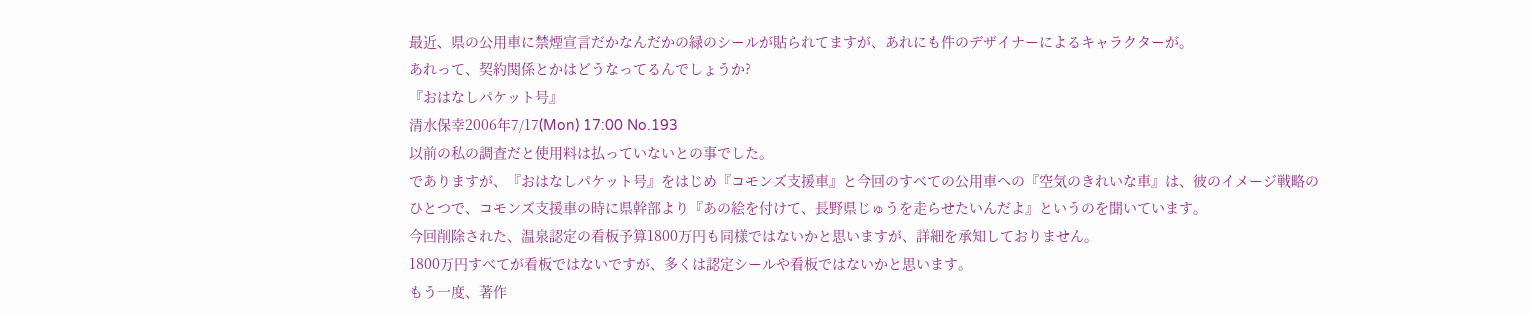最近、県の公用車に禁煙宣言だかなんだかの緑のシールが貼られてますが、あれにも件のデザイナーによるキャラクターが。
あれって、契約関係とかはどうなってるんでしょうか?
『おはなしパケット号』
清水保幸2006年7/17(Mon) 17:00 No.193
以前の私の調査だと使用料は払っていないとの事でした。
でありますが、『おはなしパケット号』をはじめ『コモンズ支援車』と今回のすべての公用車への『空気のきれいな車』は、彼のイメージ戦略のひとつで、コモンズ支援車の時に県幹部より『あの絵を付けて、長野県じゅうを走らせたいんだよ』というのを聞いています。
今回削除された、温泉認定の看板予算1800万円も同様ではないかと思いますが、詳細を承知しておりません。
1800万円すべてが看板ではないですが、多くは認定シールや看板ではないかと思います。
もう一度、著作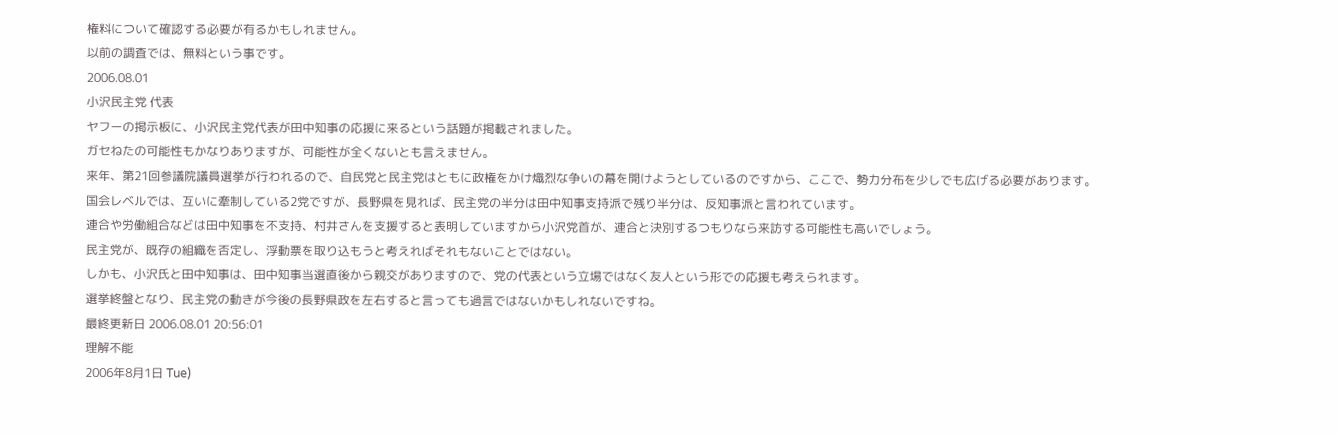権料について確認する必要が有るかもしれません。
以前の調査では、無料という事です。
2006.08.01
小沢民主党 代表
ヤフーの掲示板に、小沢民主党代表が田中知事の応援に来るという話題が掲載されました。
ガセねたの可能性もかなりありますが、可能性が全くないとも言えません。
来年、第21回参議院議員選挙が行われるので、自民党と民主党はともに政権をかけ熾烈な争いの幕を開けようとしているのですから、ここで、勢力分布を少しでも広げる必要があります。
国会レベルでは、互いに牽制している2党ですが、長野県を見れば、民主党の半分は田中知事支持派で残り半分は、反知事派と言われています。
連合や労働組合などは田中知事を不支持、村井さんを支援すると表明していますから小沢党首が、連合と決別するつもりなら来訪する可能性も高いでしょう。
民主党が、既存の組織を否定し、浮動票を取り込もうと考えればそれもないことではない。
しかも、小沢氏と田中知事は、田中知事当選直後から親交がありますので、党の代表という立場ではなく友人という形での応援も考えられます。
選挙終盤となり、民主党の動きが今後の長野県政を左右すると言っても過言ではないかもしれないですね。
最終更新日 2006.08.01 20:56:01
理解不能
2006年8月1日 Tue)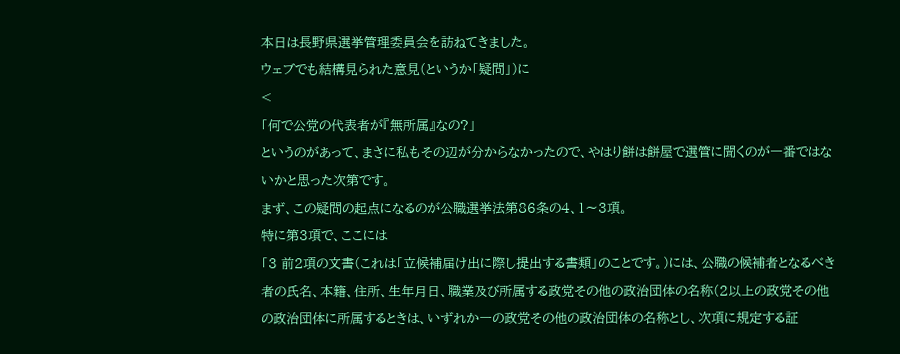本日は長野県選挙管理委員会を訪ねてきました。
ウェブでも結構見られた意見(というか「疑問」)に
<
「何で公党の代表者が『無所属』なの?」
というのがあって、まさに私もその辺が分からなかったので、やはり餅は餅屋で選管に聞くのが一番ではないかと思った次第です。
まず、この疑問の起点になるのが公職選挙法第86条の4、1〜3項。
特に第3項で、ここには
「3 前2項の文書(これは「立候補届け出に際し提出する書類」のことです。)には、公職の候補者となるべき者の氏名、本籍、住所、生年月日、職業及び所属する政党その他の政治団体の名称(2以上の政党その他の政治団体に所属するときは、いずれか一の政党その他の政治団体の名称とし、次項に規定する証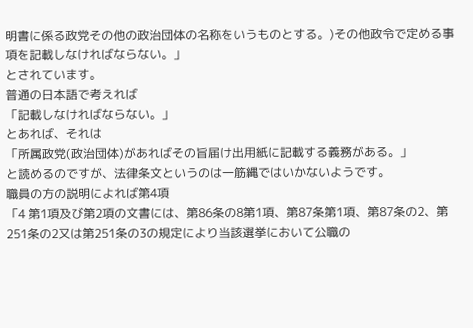明書に係る政党その他の政治団体の名称をいうものとする。)その他政令で定める事項を記載しなければならない。」
とされています。
普通の日本語で考えれば
「記載しなければならない。」
とあれば、それは
「所属政党(政治団体)があればその旨届け出用紙に記載する義務がある。」
と読めるのですが、法律条文というのは一筋縄ではいかないようです。
職員の方の説明によれば第4項
「4 第1項及び第2項の文書には、第86条の8第1項、第87条第1項、第87条の2、第251条の2又は第251条の3の規定により当該選挙において公職の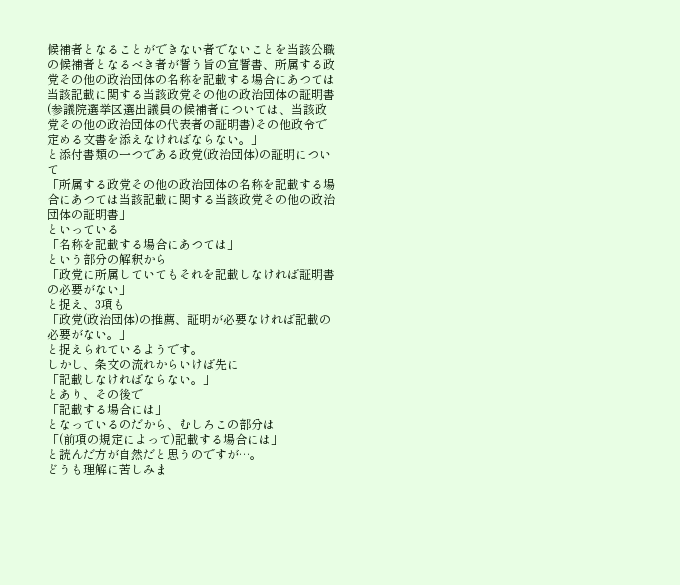候補者となることができない者でないことを当該公職の候補者となるべき者が誓う旨の宣誓書、所属する政党その他の政治団体の名称を記載する場合にあつては当該記載に関する当該政党その他の政治団体の証明書(参議院選挙区選出議員の候補者については、当該政党その他の政治団体の代表者の証明書)その他政令で定める文書を添えなければならない。」
と添付書類の一つである政党(政治団体)の証明について
「所属する政党その他の政治団体の名称を記載する場合にあつては当該記載に関する当該政党その他の政治団体の証明書」
といっている
「名称を記載する場合にあつては」
という部分の解釈から
「政党に所属していてもそれを記載しなければ証明書の必要がない」
と捉え、3項も
「政党(政治団体)の推薦、証明が必要なければ記載の必要がない。」
と捉えられているようです。
しかし、条文の流れからいけば先に
「記載しなければならない。」
とあり、その後で
「記載する場合には」
となっているのだから、むしろこの部分は
「(前項の規定によって)記載する場合には」
と読んだ方が自然だと思うのですが…。
どうも理解に苦しみま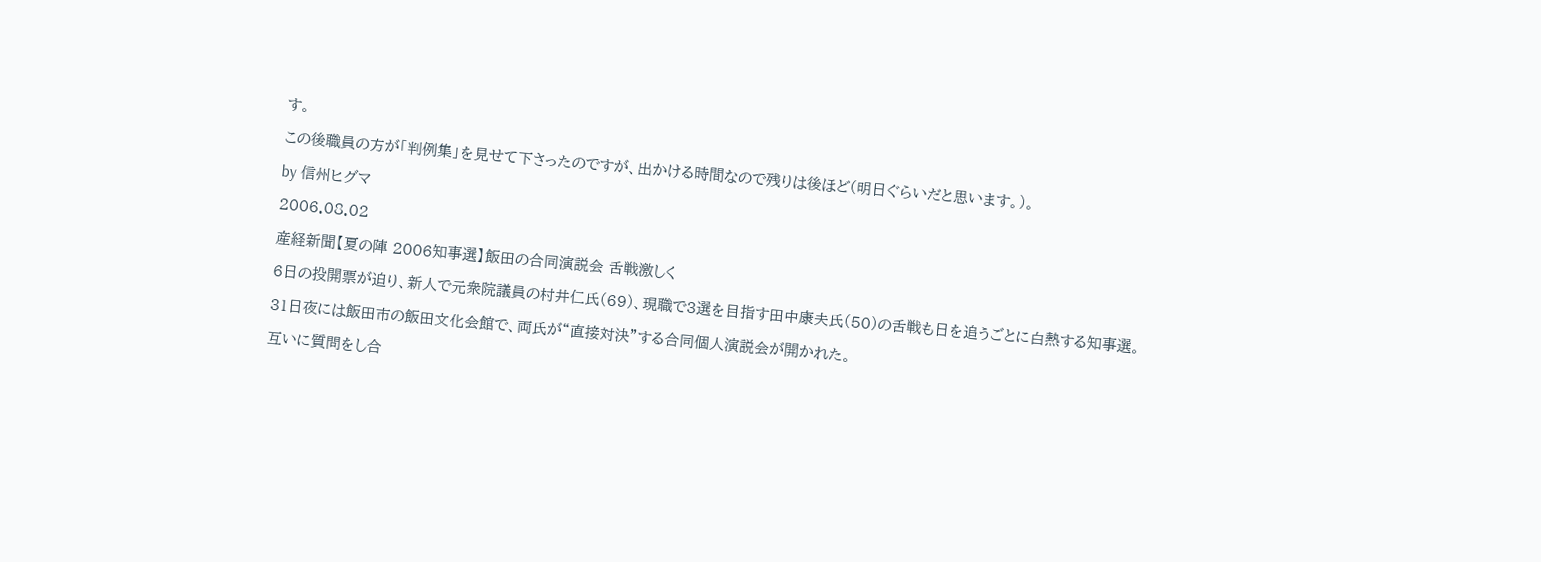す。
この後職員の方が「判例集」を見せて下さったのですが、出かける時間なので残りは後ほど(明日ぐらいだと思います。)。
by 信州ヒグマ
2006.08.02
産経新聞【夏の陣 2006知事選】飯田の合同演説会 舌戦激しく
6日の投開票が迫り、新人で元衆院議員の村井仁氏(69)、現職で3選を目指す田中康夫氏(50)の舌戦も日を追うごとに白熱する知事選。
31日夜には飯田市の飯田文化会館で、両氏が“直接対決”する合同個人演説会が開かれた。
互いに質問をし合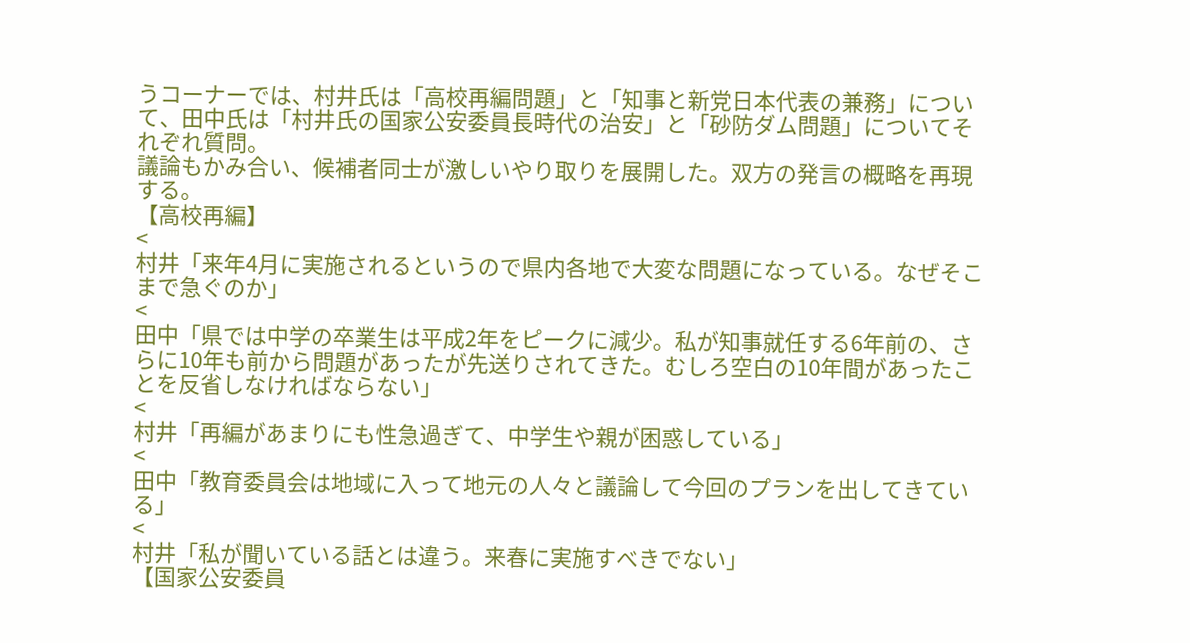うコーナーでは、村井氏は「高校再編問題」と「知事と新党日本代表の兼務」について、田中氏は「村井氏の国家公安委員長時代の治安」と「砂防ダム問題」についてそれぞれ質問。
議論もかみ合い、候補者同士が激しいやり取りを展開した。双方の発言の概略を再現する。
【高校再編】
<
村井「来年4月に実施されるというので県内各地で大変な問題になっている。なぜそこまで急ぐのか」
<
田中「県では中学の卒業生は平成2年をピークに減少。私が知事就任する6年前の、さらに10年も前から問題があったが先送りされてきた。むしろ空白の10年間があったことを反省しなければならない」
<
村井「再編があまりにも性急過ぎて、中学生や親が困惑している」
<
田中「教育委員会は地域に入って地元の人々と議論して今回のプランを出してきている」
<
村井「私が聞いている話とは違う。来春に実施すべきでない」
【国家公安委員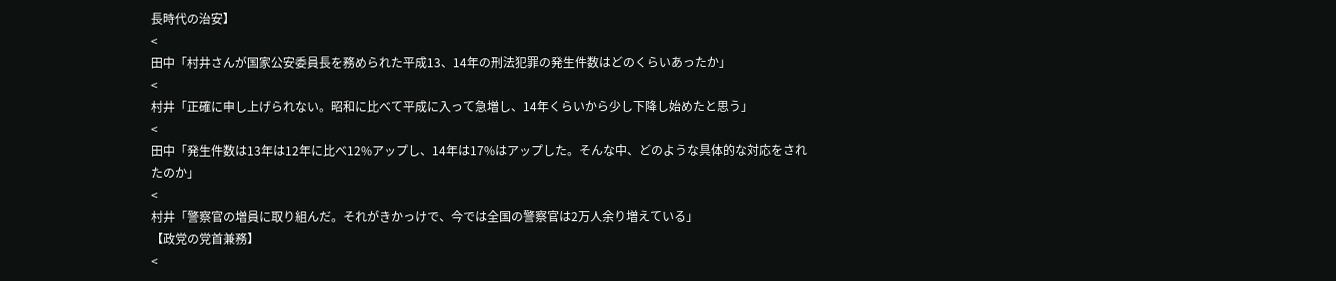長時代の治安】
<
田中「村井さんが国家公安委員長を務められた平成13、14年の刑法犯罪の発生件数はどのくらいあったか」
<
村井「正確に申し上げられない。昭和に比べて平成に入って急増し、14年くらいから少し下降し始めたと思う」
<
田中「発生件数は13年は12年に比べ12%アップし、14年は17%はアップした。そんな中、どのような具体的な対応をされたのか」
<
村井「警察官の増員に取り組んだ。それがきかっけで、今では全国の警察官は2万人余り増えている」
【政党の党首兼務】
<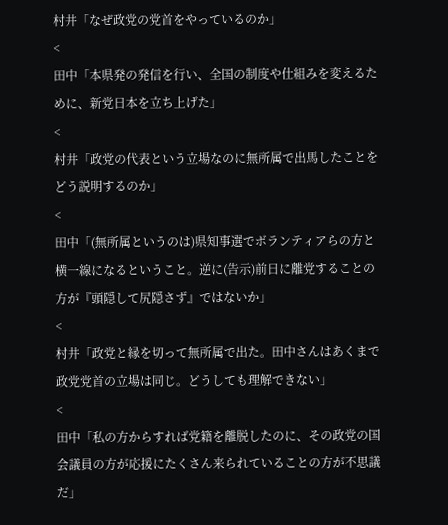村井「なぜ政党の党首をやっているのか」
<
田中「本県発の発信を行い、全国の制度や仕組みを変えるために、新党日本を立ち上げた」
<
村井「政党の代表という立場なのに無所属で出馬したことをどう説明するのか」
<
田中「(無所属というのは)県知事選でボランティアらの方と横一線になるということ。逆に(告示)前日に離党することの方が『頭隠して尻隠さず』ではないか」
<
村井「政党と縁を切って無所属で出た。田中さんはあくまで政党党首の立場は同じ。どうしても理解できない」
<
田中「私の方からすれば党籍を離脱したのに、その政党の国会議員の方が応援にたくさん来られていることの方が不思議だ」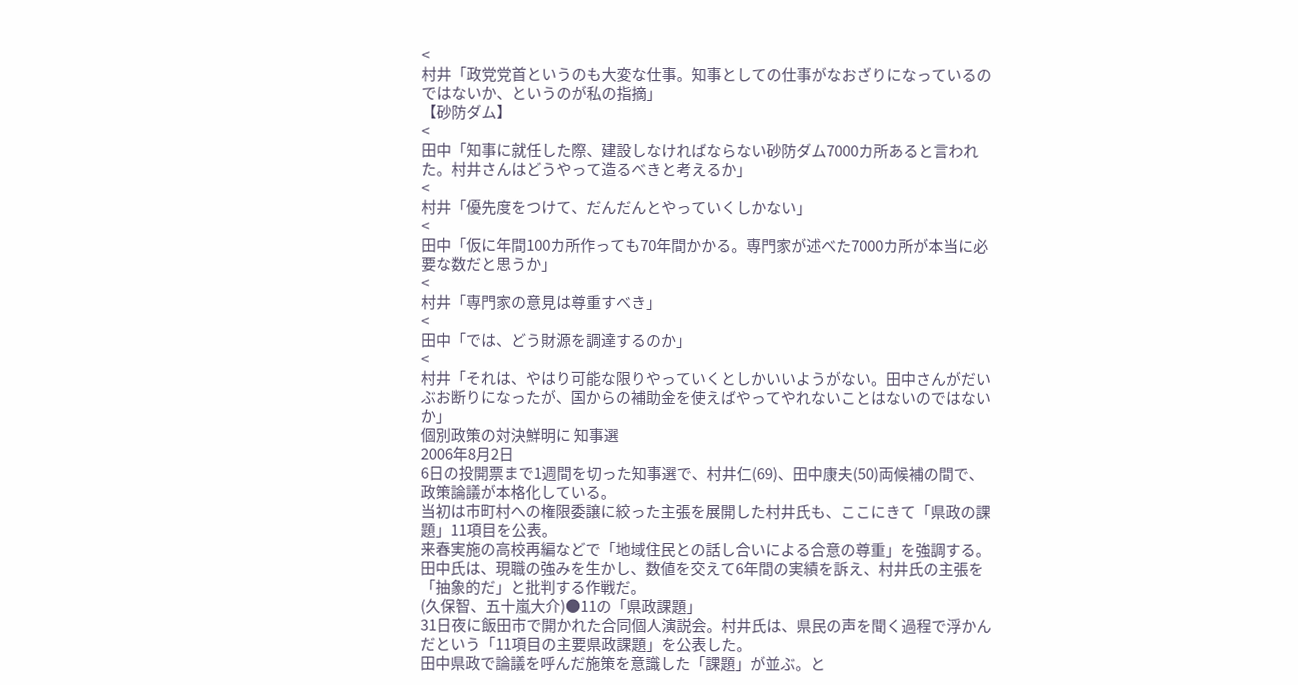<
村井「政党党首というのも大変な仕事。知事としての仕事がなおざりになっているのではないか、というのが私の指摘」
【砂防ダム】
<
田中「知事に就任した際、建設しなければならない砂防ダム7000カ所あると言われた。村井さんはどうやって造るべきと考えるか」
<
村井「優先度をつけて、だんだんとやっていくしかない」
<
田中「仮に年間100カ所作っても70年間かかる。専門家が述べた7000カ所が本当に必要な数だと思うか」
<
村井「専門家の意見は尊重すべき」
<
田中「では、どう財源を調達するのか」
<
村井「それは、やはり可能な限りやっていくとしかいいようがない。田中さんがだいぶお断りになったが、国からの補助金を使えばやってやれないことはないのではないか」
個別政策の対決鮮明に 知事選
2006年8月2日
6日の投開票まで1週間を切った知事選で、村井仁(69)、田中康夫(50)両候補の間で、政策論議が本格化している。
当初は市町村への権限委譲に絞った主張を展開した村井氏も、ここにきて「県政の課題」11項目を公表。
来春実施の高校再編などで「地域住民との話し合いによる合意の尊重」を強調する。
田中氏は、現職の強みを生かし、数値を交えて6年間の実績を訴え、村井氏の主張を「抽象的だ」と批判する作戦だ。
(久保智、五十嵐大介)●11の「県政課題」
31日夜に飯田市で開かれた合同個人演説会。村井氏は、県民の声を聞く過程で浮かんだという「11項目の主要県政課題」を公表した。
田中県政で論議を呼んだ施策を意識した「課題」が並ぶ。と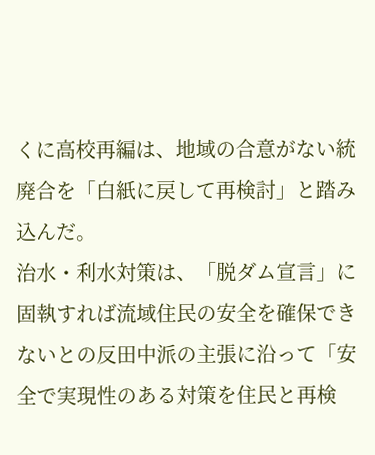くに高校再編は、地域の合意がない統廃合を「白紙に戻して再検討」と踏み込んだ。
治水・利水対策は、「脱ダム宣言」に固執すれば流域住民の安全を確保できないとの反田中派の主張に沿って「安全で実現性のある対策を住民と再検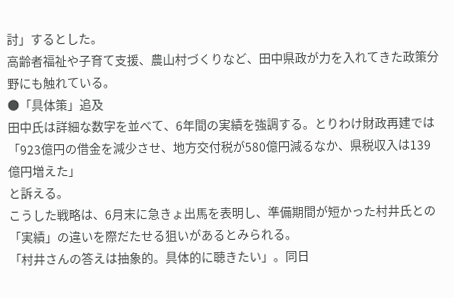討」するとした。
高齢者福祉や子育て支援、農山村づくりなど、田中県政が力を入れてきた政策分野にも触れている。
●「具体策」追及
田中氏は詳細な数字を並べて、6年間の実績を強調する。とりわけ財政再建では
「923億円の借金を減少させ、地方交付税が580億円減るなか、県税収入は139億円増えた」
と訴える。
こうした戦略は、6月末に急きょ出馬を表明し、準備期間が短かった村井氏との「実績」の違いを際だたせる狙いがあるとみられる。
「村井さんの答えは抽象的。具体的に聴きたい」。同日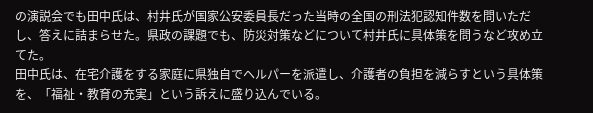の演説会でも田中氏は、村井氏が国家公安委員長だった当時の全国の刑法犯認知件数を問いただし、答えに詰まらせた。県政の課題でも、防災対策などについて村井氏に具体策を問うなど攻め立てた。
田中氏は、在宅介護をする家庭に県独自でヘルパーを派遣し、介護者の負担を減らすという具体策を、「福祉・教育の充実」という訴えに盛り込んでいる。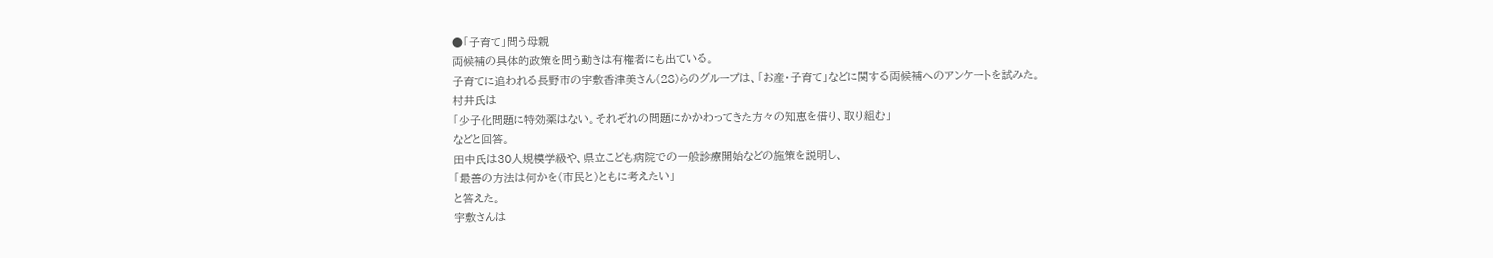●「子育て」問う母親
両候補の具体的政策を問う動きは有権者にも出ている。
子育てに追われる長野市の宇敷香津美さん(28)らのグループは、「お産・子育て」などに関する両候補へのアンケートを試みた。
村井氏は
「少子化問題に特効薬はない。それぞれの問題にかかわってきた方々の知恵を借り、取り組む」
などと回答。
田中氏は30人規模学級や、県立こども病院での一般診療開始などの施策を説明し、
「最善の方法は何かを(市民と)ともに考えたい」
と答えた。
宇敷さんは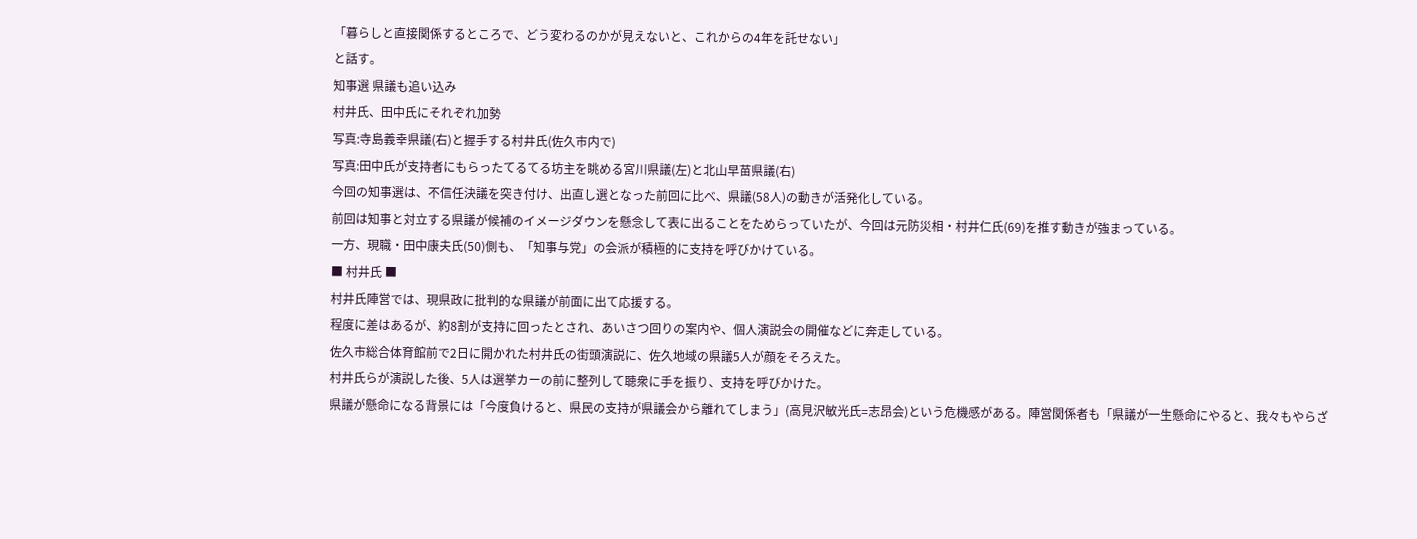「暮らしと直接関係するところで、どう変わるのかが見えないと、これからの4年を託せない」
と話す。
知事選 県議も追い込み
村井氏、田中氏にそれぞれ加勢
写真:寺島義幸県議(右)と握手する村井氏(佐久市内で)
写真:田中氏が支持者にもらったてるてる坊主を眺める宮川県議(左)と北山早苗県議(右)
今回の知事選は、不信任決議を突き付け、出直し選となった前回に比べ、県議(58人)の動きが活発化している。
前回は知事と対立する県議が候補のイメージダウンを懸念して表に出ることをためらっていたが、今回は元防災相・村井仁氏(69)を推す動きが強まっている。
一方、現職・田中康夫氏(50)側も、「知事与党」の会派が積極的に支持を呼びかけている。
■ 村井氏 ■
村井氏陣営では、現県政に批判的な県議が前面に出て応援する。
程度に差はあるが、約8割が支持に回ったとされ、あいさつ回りの案内や、個人演説会の開催などに奔走している。
佐久市総合体育館前で2日に開かれた村井氏の街頭演説に、佐久地域の県議5人が顔をそろえた。
村井氏らが演説した後、5人は選挙カーの前に整列して聴衆に手を振り、支持を呼びかけた。
県議が懸命になる背景には「今度負けると、県民の支持が県議会から離れてしまう」(高見沢敏光氏=志昂会)という危機感がある。陣営関係者も「県議が一生懸命にやると、我々もやらざ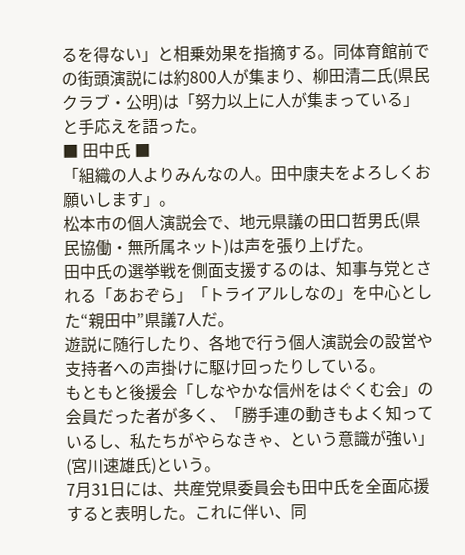るを得ない」と相乗効果を指摘する。同体育館前での街頭演説には約800人が集まり、柳田清二氏(県民クラブ・公明)は「努力以上に人が集まっている」と手応えを語った。
■ 田中氏 ■
「組織の人よりみんなの人。田中康夫をよろしくお願いします」。
松本市の個人演説会で、地元県議の田口哲男氏(県民協働・無所属ネット)は声を張り上げた。
田中氏の選挙戦を側面支援するのは、知事与党とされる「あおぞら」「トライアルしなの」を中心とした“親田中”県議7人だ。
遊説に随行したり、各地で行う個人演説会の設営や支持者への声掛けに駆け回ったりしている。
もともと後援会「しなやかな信州をはぐくむ会」の会員だった者が多く、「勝手連の動きもよく知っているし、私たちがやらなきゃ、という意識が強い」(宮川速雄氏)という。
7月31日には、共産党県委員会も田中氏を全面応援すると表明した。これに伴い、同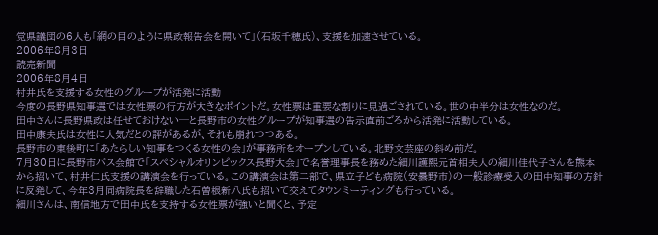党県議団の6人も「網の目のように県政報告会を開いて」(石坂千穂氏)、支援を加速させている。
2006年8月3日
読売新聞
2006年8月4日
村井氏を支援する女性のグループが活発に活動
今度の長野県知事選では女性票の行方が大きなポイントだ。女性票は重要な割りに見過ごされている。世の中半分は女性なのだ。
田中さんに長野県政は任せておけない─と長野市の女性グループが知事選の告示直前ごろから活発に活動している。
田中康夫氏は女性に人気だとの評があるが、それも崩れつつある。
長野市の東後町に「あたらしい知事をつくる女性の会」が事務所をオープンしている。北野文芸座の斜め前だ。
7月30日に長野市バス会館で「スペシャルオリンピックス長野大会」で名誉理事長を務めた細川護熙元首相夫人の細川佳代子さんを熊本から招いて、村井仁氏支援の講演会を行っている。この講演会は第二部で、県立子ども病院(安曇野市)の一般診療受入の田中知事の方針に反発して、今年3月同病院長を辞職した石曽根新八氏も招いて交えてタウンミーティングも行っている。
細川さんは、南信地方で田中氏を支持する女性票が強いと聞くと、予定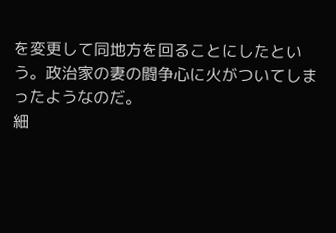を変更して同地方を回ることにしたという。政治家の妻の闘争心に火がついてしまったようなのだ。
細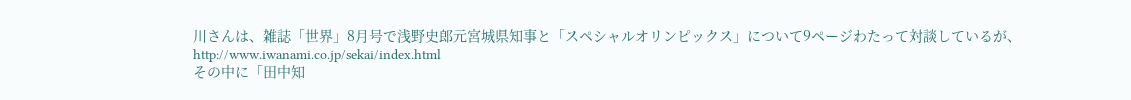川さんは、雑誌「世界」8月号で浅野史郎元宮城県知事と「スペシャルオリンピックス」について9ページわたって対談しているが、
http://www.iwanami.co.jp/sekai/index.html
その中に「田中知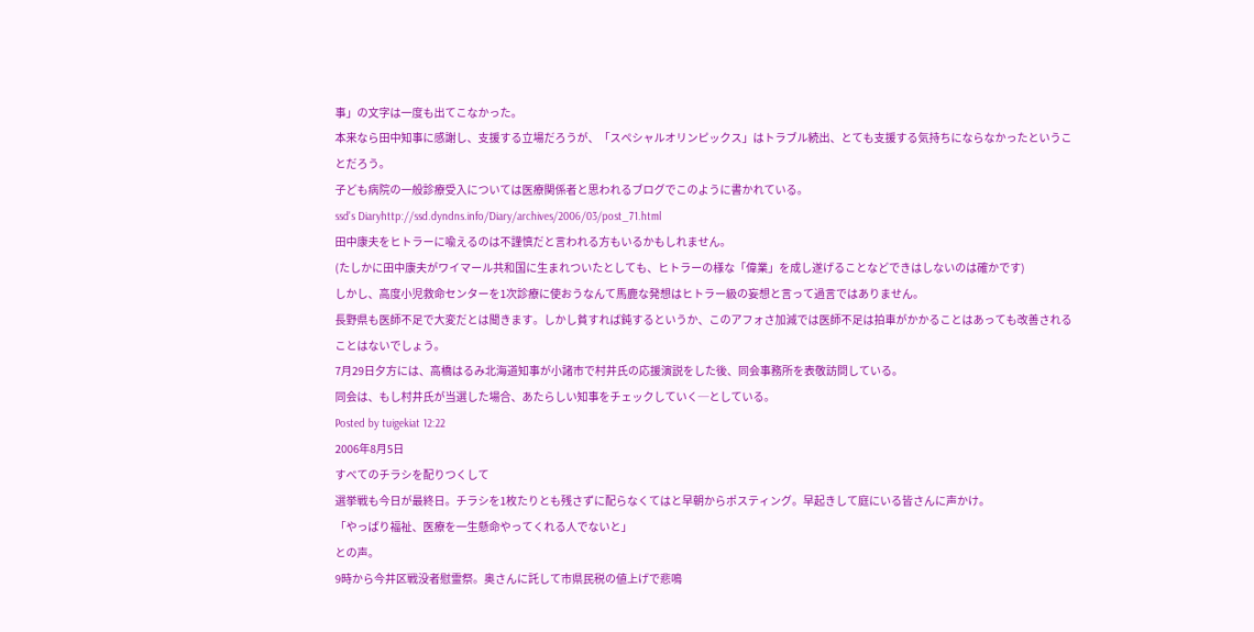事」の文字は一度も出てこなかった。
本来なら田中知事に感謝し、支援する立場だろうが、「スペシャルオリンピックス」はトラブル続出、とても支援する気持ちにならなかったということだろう。
子ども病院の一般診療受入については医療関係者と思われるブログでこのように書かれている。
ssd's Diaryhttp://ssd.dyndns.info/Diary/archives/2006/03/post_71.html
田中康夫をヒトラーに喩えるのは不謹慎だと言われる方もいるかもしれません。
(たしかに田中康夫がワイマール共和国に生まれついたとしても、ヒトラーの様な「偉業」を成し遂げることなどできはしないのは確かです)
しかし、高度小児救命センターを1次診療に使おうなんて馬鹿な発想はヒトラー級の妄想と言って過言ではありません。
長野県も医師不足で大変だとは聞きます。しかし貧すれば鈍するというか、このアフォさ加減では医師不足は拍車がかかることはあっても改善されることはないでしょう。
7月29日夕方には、高橋はるみ北海道知事が小諸市で村井氏の応援演説をした後、同会事務所を表敬訪問している。
同会は、もし村井氏が当選した場合、あたらしい知事をチェックしていく─としている。
Posted by tuigekiat 12:22
2006年8月5日
すべてのチラシを配りつくして
選挙戦も今日が最終日。チラシを1枚たりとも残さずに配らなくてはと早朝からポスティング。早起きして庭にいる皆さんに声かけ。
「やっぱり福祉、医療を一生懸命やってくれる人でないと」
との声。
9時から今井区戦没者慰霊祭。奥さんに託して市県民税の値上げで悲鳴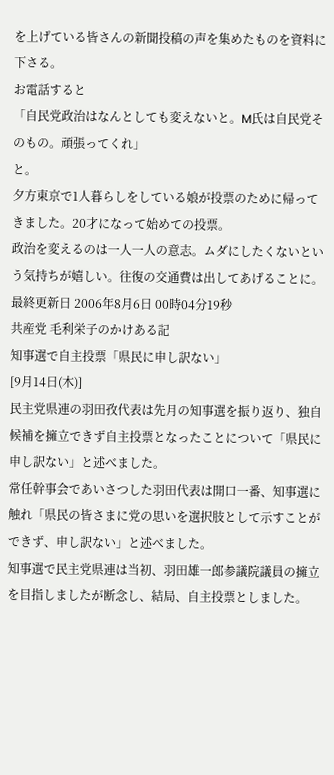を上げている皆さんの新聞投稿の声を集めたものを資料に下さる。
お電話すると
「自民党政治はなんとしても変えないと。M氏は自民党そのもの。頑張ってくれ」
と。
夕方東京で1人暮らしをしている娘が投票のために帰ってきました。20才になって始めての投票。
政治を変えるのは一人一人の意志。ムダにしたくないという気持ちが嬉しい。往復の交通費は出してあげることに。
最終更新日 2006年8月6日 00時04分19秒
共産党 毛利栄子のかけある記
知事選で自主投票「県民に申し訳ない」
[9月14日(木)]
民主党県連の羽田孜代表は先月の知事選を振り返り、独自候補を擁立できず自主投票となったことについて「県民に申し訳ない」と述べました。
常任幹事会であいさつした羽田代表は開口一番、知事選に触れ「県民の皆さまに党の思いを選択肢として示すことができず、申し訳ない」と述べました。
知事選で民主党県連は当初、羽田雄一郎参議院議員の擁立を目指しましたが断念し、結局、自主投票としました。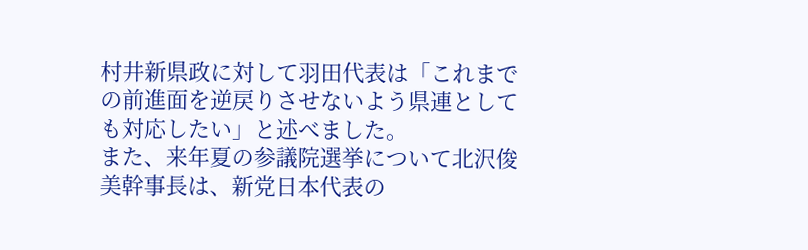村井新県政に対して羽田代表は「これまでの前進面を逆戻りさせないよう県連としても対応したい」と述べました。
また、来年夏の参議院選挙について北沢俊美幹事長は、新党日本代表の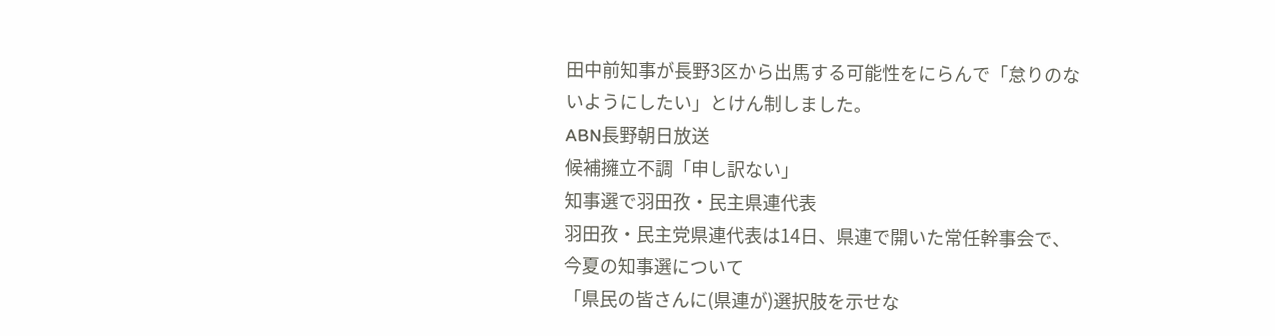田中前知事が長野3区から出馬する可能性をにらんで「怠りのないようにしたい」とけん制しました。
ABN長野朝日放送
候補擁立不調「申し訳ない」
知事選で羽田孜・民主県連代表
羽田孜・民主党県連代表は14日、県連で開いた常任幹事会で、今夏の知事選について
「県民の皆さんに(県連が)選択肢を示せな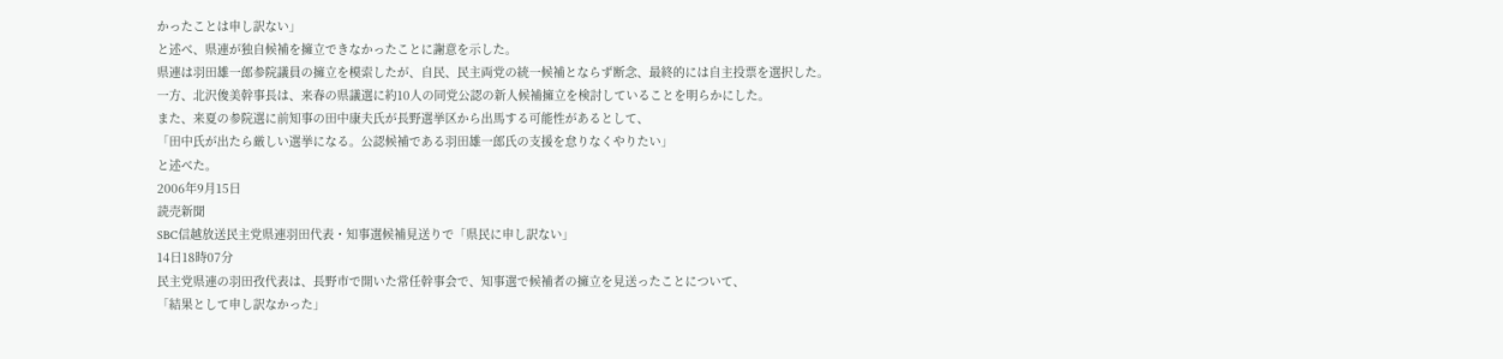かったことは申し訳ない」
と述べ、県連が独自候補を擁立できなかったことに謝意を示した。
県連は羽田雄一郎参院議員の擁立を模索したが、自民、民主両党の統一候補とならず断念、最終的には自主投票を選択した。
一方、北沢俊美幹事長は、来春の県議選に約10人の同党公認の新人候補擁立を検討していることを明らかにした。
また、来夏の参院選に前知事の田中康夫氏が長野選挙区から出馬する可能性があるとして、
「田中氏が出たら厳しい選挙になる。公認候補である羽田雄一郎氏の支援を怠りなくやりたい」
と述べた。
2006年9月15日
読売新聞
SBC信越放送民主党県連羽田代表・知事選候補見送りで「県民に申し訳ない」
14日18時07分
民主党県連の羽田孜代表は、長野市で開いた常任幹事会で、知事選で候補者の擁立を見送ったことについて、
「結果として申し訳なかった」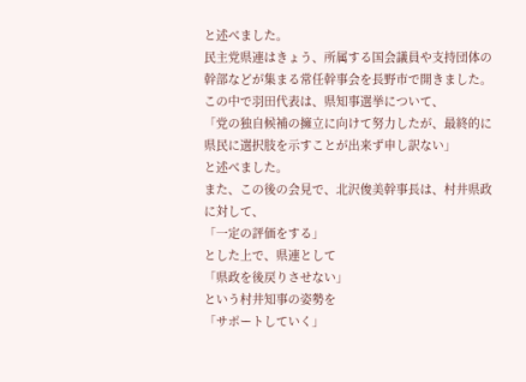と述べました。
民主党県連はきょう、所属する国会議員や支持団体の幹部などが集まる常任幹事会を長野市で開きました。
この中で羽田代表は、県知事選挙について、
「党の独自候補の擁立に向けて努力したが、最終的に県民に選択肢を示すことが出来ず申し訳ない」
と述べました。
また、この後の会見で、北沢俊美幹事長は、村井県政に対して、
「一定の評価をする」
とした上で、県連として
「県政を後戻りさせない」
という村井知事の姿勢を
「サポートしていく」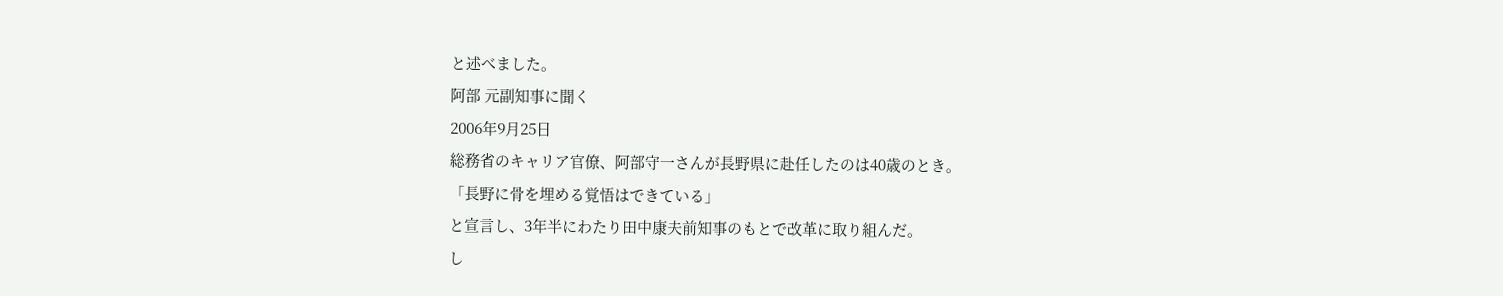と述べました。
阿部 元副知事に聞く
2006年9月25日
総務省のキャリア官僚、阿部守一さんが長野県に赴任したのは40歳のとき。
「長野に骨を埋める覚悟はできている」
と宣言し、3年半にわたり田中康夫前知事のもとで改革に取り組んだ。
し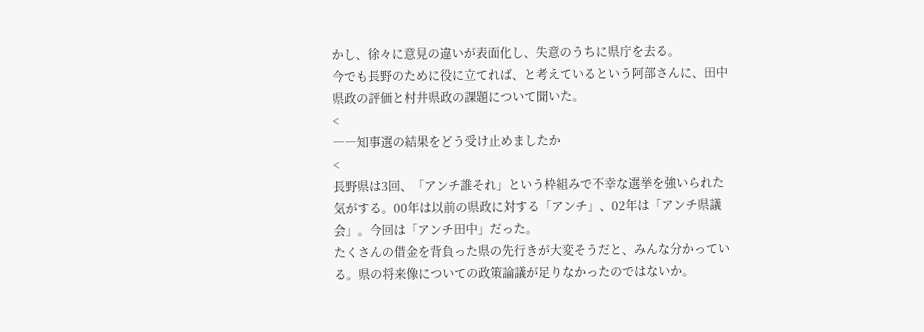かし、徐々に意見の違いが表面化し、失意のうちに県庁を去る。
今でも長野のために役に立てれば、と考えているという阿部さんに、田中県政の評価と村井県政の課題について聞いた。
<
――知事選の結果をどう受け止めましたか
<
長野県は3回、「アンチ誰それ」という枠組みで不幸な選挙を強いられた気がする。00年は以前の県政に対する「アンチ」、02年は「アンチ県議会」。今回は「アンチ田中」だった。
たくさんの借金を背負った県の先行きが大変そうだと、みんな分かっている。県の将来像についての政策論議が足りなかったのではないか。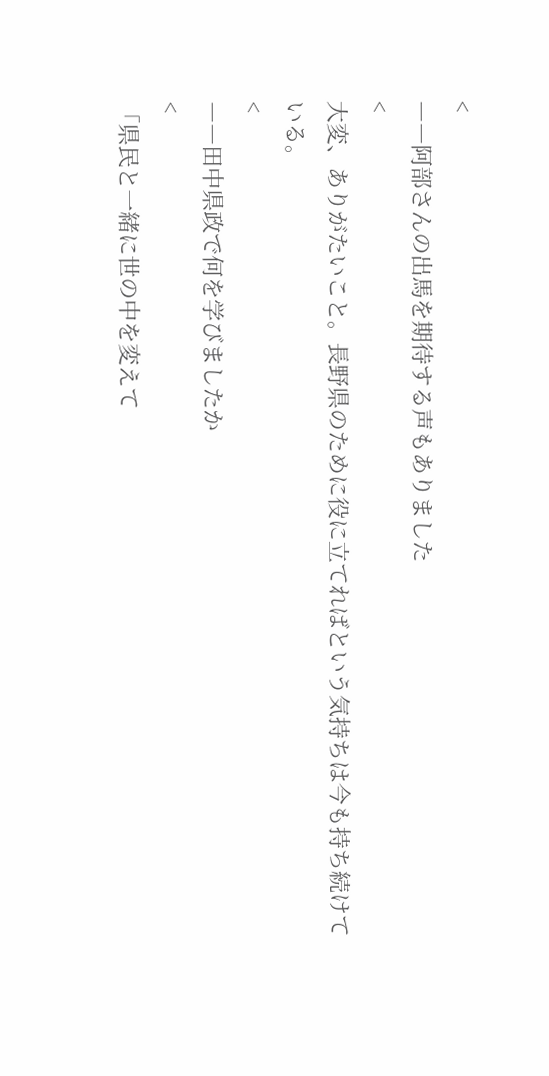<
――阿部さんの出馬を期待する声もありました
<
大変、ありがたいこと。長野県のために役に立てればという気持ちは今も持ち続けている。
<
――田中県政で何を学びましたか
<
「県民と一緒に世の中を変えて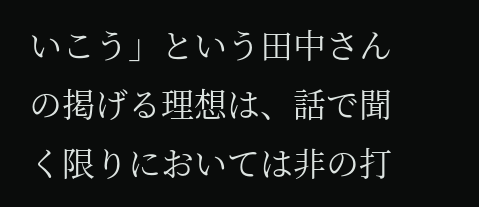いこう」という田中さんの掲げる理想は、話で聞く限りにおいては非の打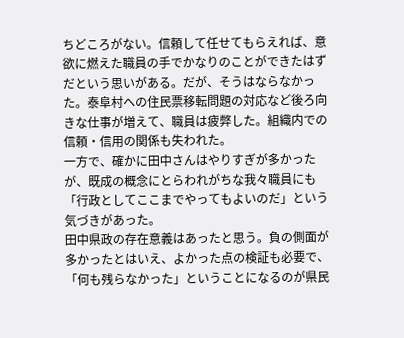ちどころがない。信頼して任せてもらえれば、意欲に燃えた職員の手でかなりのことができたはずだという思いがある。だが、そうはならなかった。泰阜村への住民票移転問題の対応など後ろ向きな仕事が増えて、職員は疲弊した。組織内での信頼・信用の関係も失われた。
一方で、確かに田中さんはやりすぎが多かったが、既成の概念にとらわれがちな我々職員にも「行政としてここまでやってもよいのだ」という気づきがあった。
田中県政の存在意義はあったと思う。負の側面が多かったとはいえ、よかった点の検証も必要で、「何も残らなかった」ということになるのが県民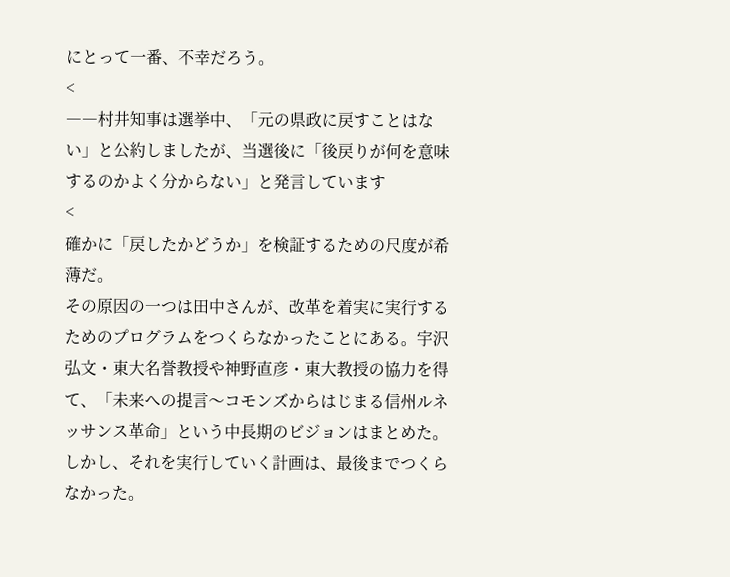にとって一番、不幸だろう。
<
――村井知事は選挙中、「元の県政に戻すことはない」と公約しましたが、当選後に「後戻りが何を意味するのかよく分からない」と発言しています
<
確かに「戻したかどうか」を検証するための尺度が希薄だ。
その原因の一つは田中さんが、改革を着実に実行するためのプログラムをつくらなかったことにある。宇沢弘文・東大名誉教授や神野直彦・東大教授の協力を得て、「未来への提言〜コモンズからはじまる信州ルネッサンス革命」という中長期のビジョンはまとめた。しかし、それを実行していく計画は、最後までつくらなかった。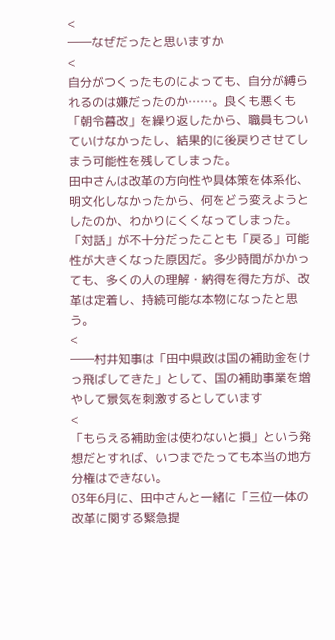<
――なぜだったと思いますか
<
自分がつくったものによっても、自分が縛られるのは嫌だったのか……。良くも悪くも「朝令暮改」を繰り返したから、職員もついていけなかったし、結果的に後戻りさせてしまう可能性を残してしまった。
田中さんは改革の方向性や具体策を体系化、明文化しなかったから、何をどう変えようとしたのか、わかりにくくなってしまった。
「対話」が不十分だったことも「戻る」可能性が大きくなった原因だ。多少時間がかかっても、多くの人の理解・納得を得た方が、改革は定着し、持続可能な本物になったと思う。
<
――村井知事は「田中県政は国の補助金をけっ飛ばしてきた」として、国の補助事業を増やして景気を刺激するとしています
<
「もらえる補助金は使わないと損」という発想だとすれば、いつまでたっても本当の地方分権はできない。
03年6月に、田中さんと一緒に「三位一体の改革に関する緊急提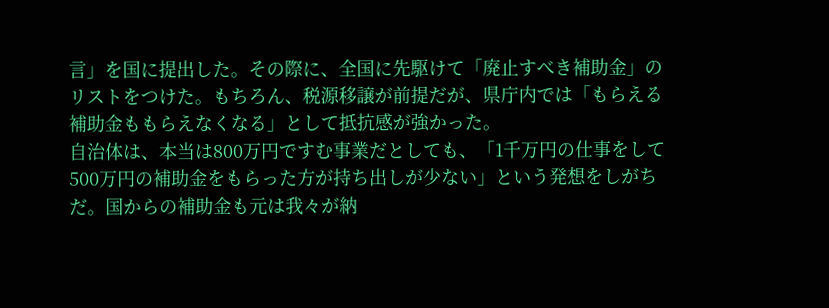言」を国に提出した。その際に、全国に先駆けて「廃止すべき補助金」のリストをつけた。もちろん、税源移譲が前提だが、県庁内では「もらえる補助金ももらえなくなる」として抵抗感が強かった。
自治体は、本当は800万円ですむ事業だとしても、「1千万円の仕事をして500万円の補助金をもらった方が持ち出しが少ない」という発想をしがちだ。国からの補助金も元は我々が納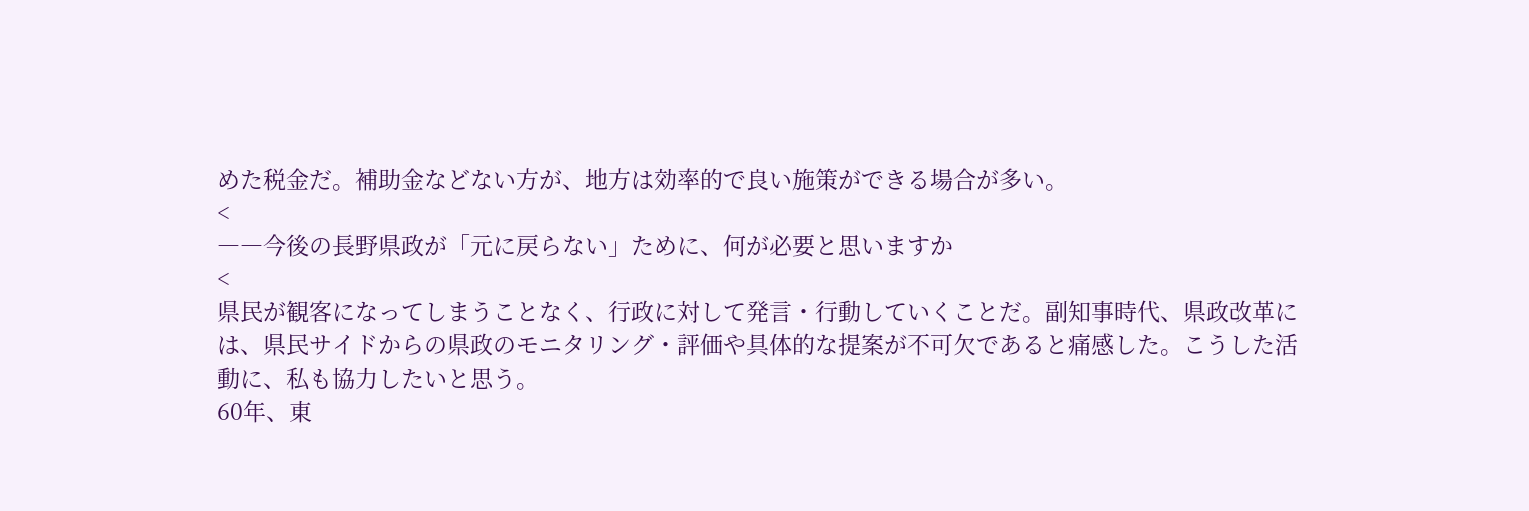めた税金だ。補助金などない方が、地方は効率的で良い施策ができる場合が多い。
<
――今後の長野県政が「元に戻らない」ために、何が必要と思いますか
<
県民が観客になってしまうことなく、行政に対して発言・行動していくことだ。副知事時代、県政改革には、県民サイドからの県政のモニタリング・評価や具体的な提案が不可欠であると痛感した。こうした活動に、私も協力したいと思う。
60年、東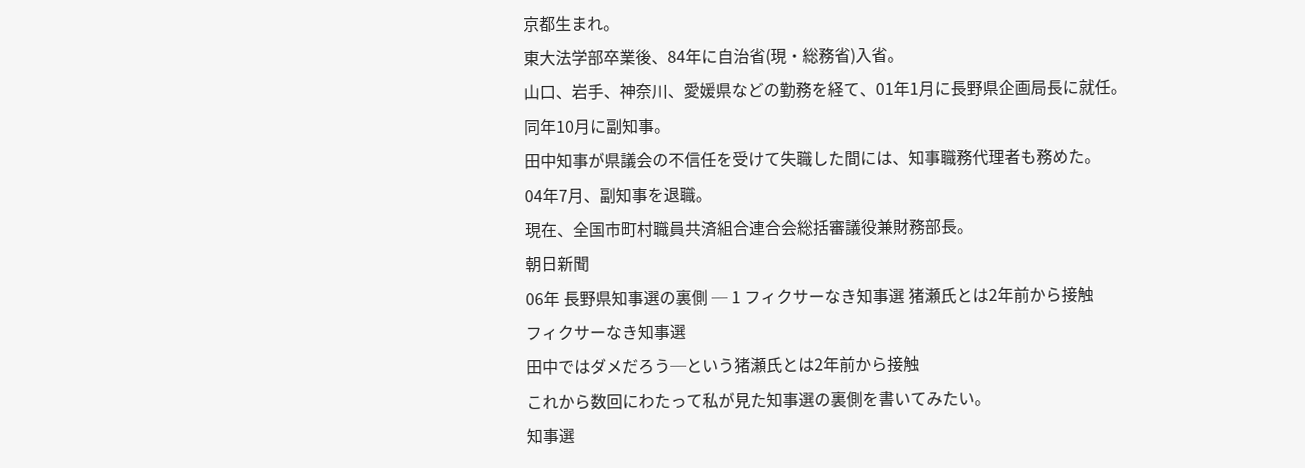京都生まれ。
東大法学部卒業後、84年に自治省(現・総務省)入省。
山口、岩手、神奈川、愛媛県などの勤務を経て、01年1月に長野県企画局長に就任。
同年10月に副知事。
田中知事が県議会の不信任を受けて失職した間には、知事職務代理者も務めた。
04年7月、副知事を退職。
現在、全国市町村職員共済組合連合会総括審議役兼財務部長。
朝日新聞
06年 長野県知事選の裏側 ─ 1 フィクサーなき知事選 猪瀬氏とは2年前から接触
フィクサーなき知事選
田中ではダメだろう─という猪瀬氏とは2年前から接触
これから数回にわたって私が見た知事選の裏側を書いてみたい。
知事選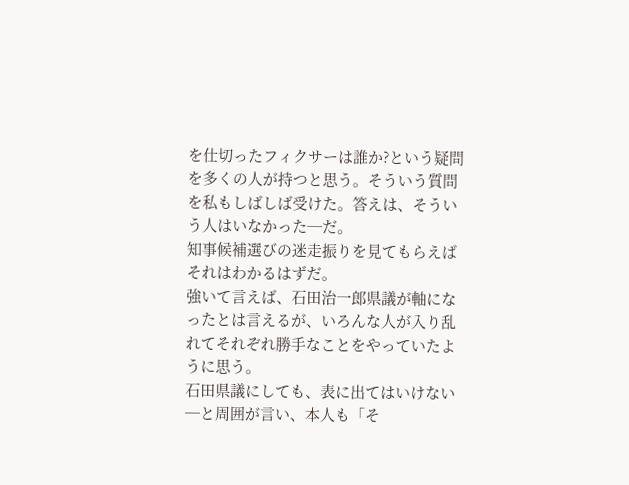を仕切ったフィクサーは誰か?という疑問を多くの人が持つと思う。そういう質問を私もしばしば受けた。答えは、そういう人はいなかった─だ。
知事候補選びの迷走振りを見てもらえばそれはわかるはずだ。
強いて言えば、石田治一郎県議が軸になったとは言えるが、いろんな人が入り乱れてそれぞれ勝手なことをやっていたように思う。
石田県議にしても、表に出てはいけない─と周囲が言い、本人も「そ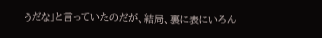うだな」と言っていたのだが、結局、裏に表にいろん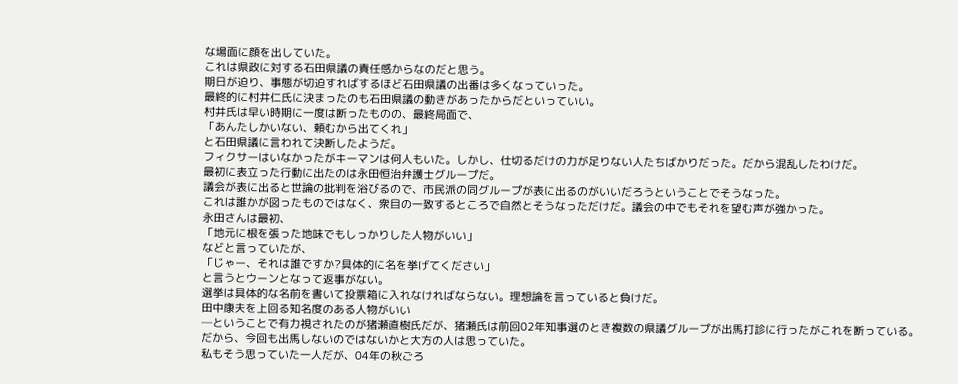な場面に顔を出していた。
これは県政に対する石田県議の責任感からなのだと思う。
期日が迫り、事態が切迫すればするほど石田県議の出番は多くなっていった。
最終的に村井仁氏に決まったのも石田県議の動きがあったからだといっていい。
村井氏は早い時期に一度は断ったものの、最終局面で、
「あんたしかいない、頼むから出てくれ」
と石田県議に言われて決断したようだ。
フィクサーはいなかったがキーマンは何人もいた。しかし、仕切るだけの力が足りない人たちばかりだった。だから混乱したわけだ。
最初に表立った行動に出たのは永田恒治弁護士グループだ。
議会が表に出ると世論の批判を浴びるので、市民派の同グループが表に出るのがいいだろうということでそうなった。
これは誰かが図ったものではなく、衆目の一致するところで自然とそうなっただけだ。議会の中でもそれを望む声が強かった。
永田さんは最初、
「地元に根を張った地味でもしっかりした人物がいい」
などと言っていたが、
「じゃー、それは誰ですか?具体的に名を挙げてください」
と言うとウーンとなって返事がない。
選挙は具体的な名前を書いて投票箱に入れなければならない。理想論を言っていると負けだ。
田中康夫を上回る知名度のある人物がいい
─ということで有力視されたのが猪瀬直樹氏だが、猪瀬氏は前回02年知事選のとき複数の県議グループが出馬打診に行ったがこれを断っている。
だから、今回も出馬しないのではないかと大方の人は思っていた。
私もそう思っていた一人だが、04年の秋ごろ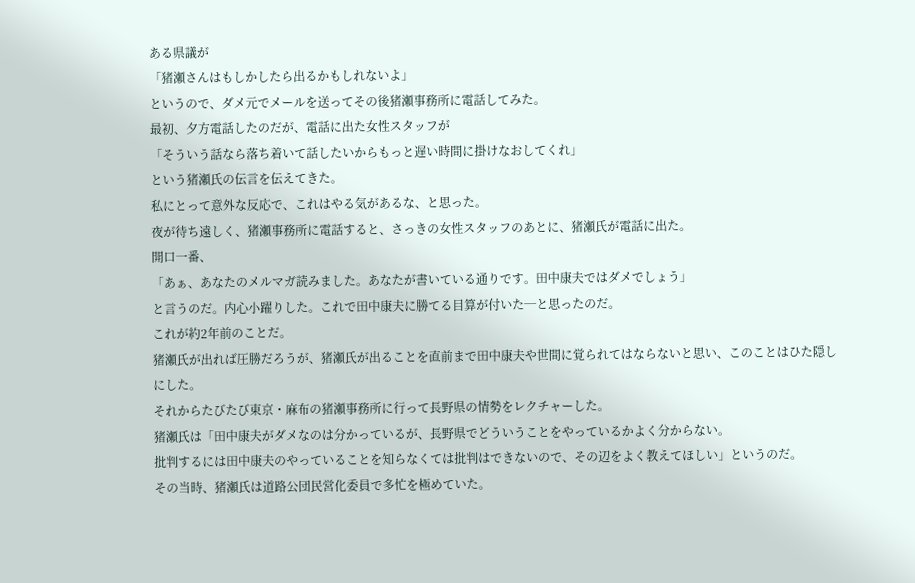ある県議が
「猪瀬さんはもしかしたら出るかもしれないよ」
というので、ダメ元でメールを送ってその後猪瀬事務所に電話してみた。
最初、夕方電話したのだが、電話に出た女性スタッフが
「そういう話なら落ち着いて話したいからもっと遅い時間に掛けなおしてくれ」
という猪瀬氏の伝言を伝えてきた。
私にとって意外な反応で、これはやる気があるな、と思った。
夜が待ち遠しく、猪瀬事務所に電話すると、さっきの女性スタッフのあとに、猪瀬氏が電話に出た。
開口一番、
「あぁ、あなたのメルマガ読みました。あなたが書いている通りです。田中康夫ではダメでしょう」
と言うのだ。内心小躍りした。これで田中康夫に勝てる目算が付いた─と思ったのだ。
これが約2年前のことだ。
猪瀬氏が出れば圧勝だろうが、猪瀬氏が出ることを直前まで田中康夫や世間に覚られてはならないと思い、このことはひた隠しにした。
それからたびたび東京・麻布の猪瀬事務所に行って長野県の情勢をレクチャーした。
猪瀬氏は「田中康夫がダメなのは分かっているが、長野県でどういうことをやっているかよく分からない。
批判するには田中康夫のやっていることを知らなくては批判はできないので、その辺をよく教えてほしい」というのだ。
その当時、猪瀬氏は道路公団民営化委員で多忙を極めていた。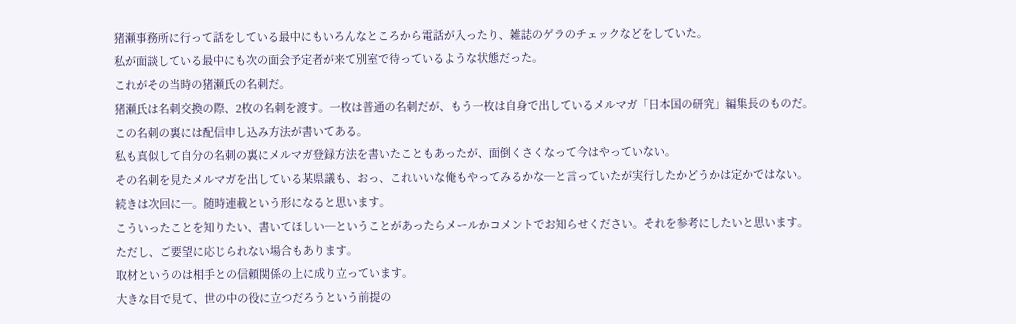猪瀬事務所に行って話をしている最中にもいろんなところから電話が入ったり、雑誌のゲラのチェックなどをしていた。
私が面談している最中にも次の面会予定者が来て別室で待っているような状態だった。
これがその当時の猪瀬氏の名刺だ。
猪瀬氏は名刺交換の際、2枚の名刺を渡す。一枚は普通の名刺だが、もう一枚は自身で出しているメルマガ「日本国の研究」編集長のものだ。
この名刺の裏には配信申し込み方法が書いてある。
私も真似して自分の名刺の裏にメルマガ登録方法を書いたこともあったが、面倒くさくなって今はやっていない。
その名刺を見たメルマガを出している某県議も、おっ、これいいな俺もやってみるかな─と言っていたが実行したかどうかは定かではない。
続きは次回に─。随時連載という形になると思います。
こういったことを知りたい、書いてほしい─ということがあったらメールかコメントでお知らせください。それを参考にしたいと思います。
ただし、ご要望に応じられない場合もあります。
取材というのは相手との信頼関係の上に成り立っています。
大きな目で見て、世の中の役に立つだろうという前提の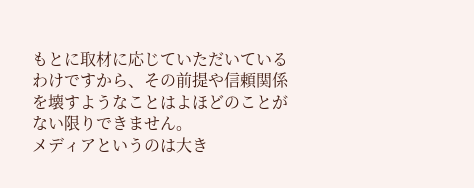もとに取材に応じていただいているわけですから、その前提や信頼関係を壊すようなことはよほどのことがない限りできません。
メディアというのは大き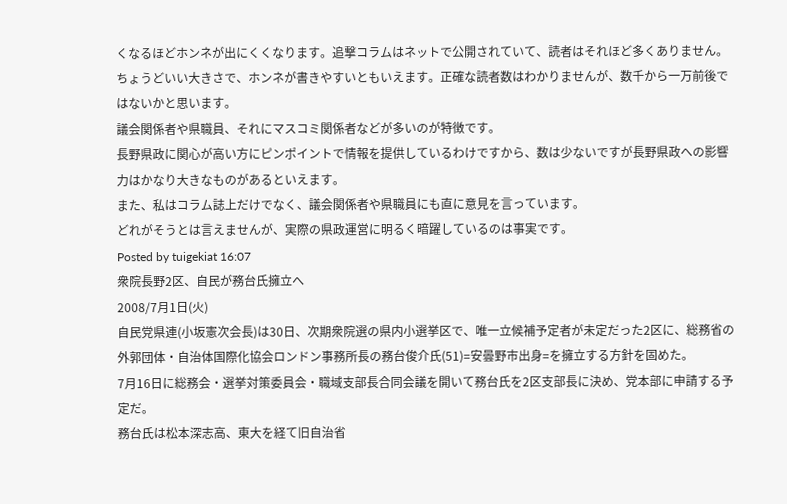くなるほどホンネが出にくくなります。追撃コラムはネットで公開されていて、読者はそれほど多くありません。
ちょうどいい大きさで、ホンネが書きやすいともいえます。正確な読者数はわかりませんが、数千から一万前後ではないかと思います。
議会関係者や県職員、それにマスコミ関係者などが多いのが特徴です。
長野県政に関心が高い方にピンポイントで情報を提供しているわけですから、数は少ないですが長野県政への影響力はかなり大きなものがあるといえます。
また、私はコラム誌上だけでなく、議会関係者や県職員にも直に意見を言っています。
どれがそうとは言えませんが、実際の県政運営に明るく暗躍しているのは事実です。
Posted by tuigekiat 16:07
衆院長野2区、自民が務台氏擁立へ
2008/7月1日(火)
自民党県連(小坂憲次会長)は30日、次期衆院選の県内小選挙区で、唯一立候補予定者が未定だった2区に、総務省の外郭団体・自治体国際化協会ロンドン事務所長の務台俊介氏(51)=安曇野市出身=を擁立する方針を固めた。
7月16日に総務会・選挙対策委員会・職域支部長合同会議を開いて務台氏を2区支部長に決め、党本部に申請する予定だ。
務台氏は松本深志高、東大を経て旧自治省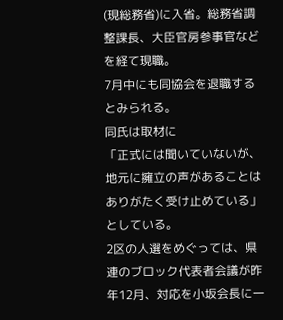(現総務省)に入省。総務省調整課長、大臣官房参事官などを経て現職。
7月中にも同協会を退職するとみられる。
同氏は取材に
「正式には聞いていないが、地元に擁立の声があることはありがたく受け止めている」
としている。
2区の人選をめぐっては、県連のブロック代表者会議が昨年12月、対応を小坂会長に一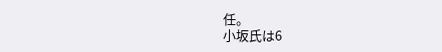任。
小坂氏は6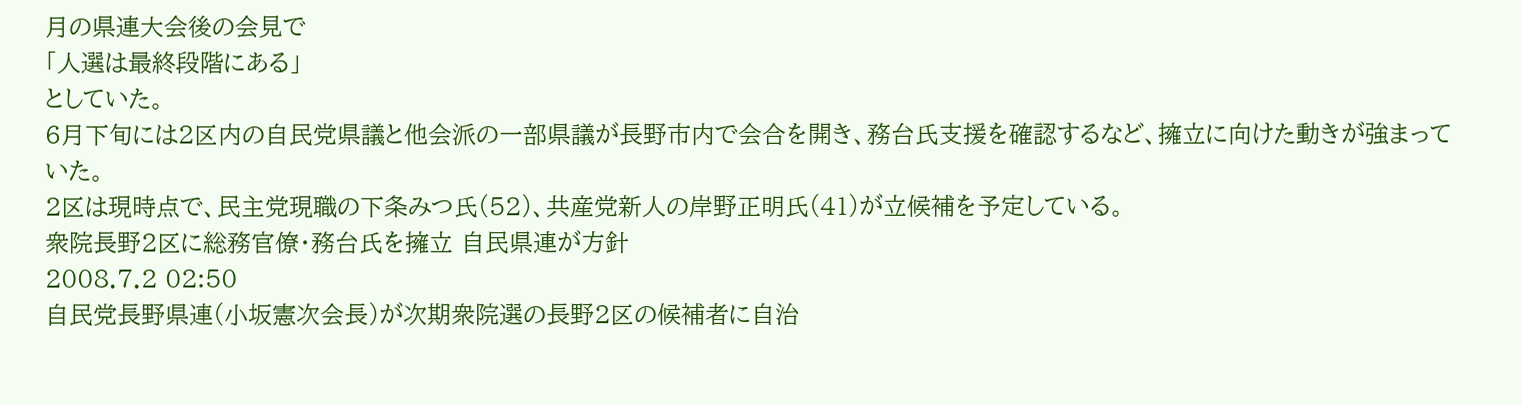月の県連大会後の会見で
「人選は最終段階にある」
としていた。
6月下旬には2区内の自民党県議と他会派の一部県議が長野市内で会合を開き、務台氏支援を確認するなど、擁立に向けた動きが強まっていた。
2区は現時点で、民主党現職の下条みつ氏(52)、共産党新人の岸野正明氏(41)が立候補を予定している。
衆院長野2区に総務官僚・務台氏を擁立 自民県連が方針
2008.7.2 02:50
自民党長野県連(小坂憲次会長)が次期衆院選の長野2区の候補者に自治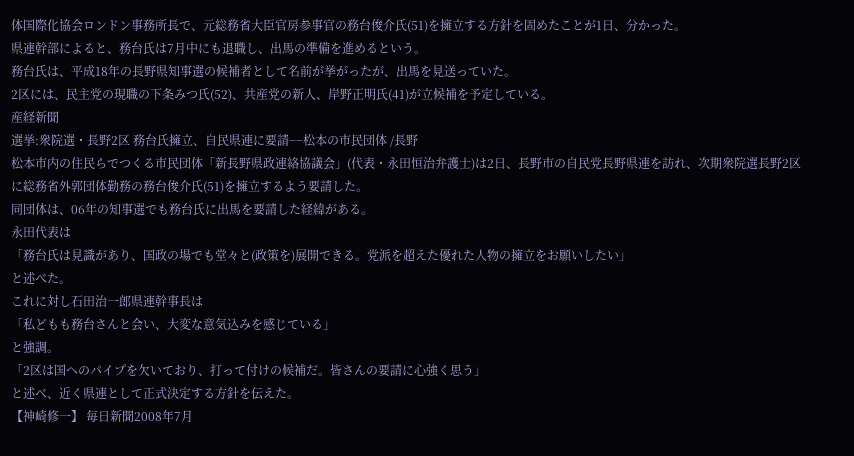体国際化協会ロンドン事務所長で、元総務省大臣官房参事官の務台俊介氏(51)を擁立する方針を固めたことが1日、分かった。
県連幹部によると、務台氏は7月中にも退職し、出馬の準備を進めるという。
務台氏は、平成18年の長野県知事選の候補者として名前が挙がったが、出馬を見送っていた。
2区には、民主党の現職の下条みつ氏(52)、共産党の新人、岸野正明氏(41)が立候補を予定している。
産経新聞
選挙:衆院選・長野2区 務台氏擁立、自民県連に要請−−松本の市民団体 /長野
松本市内の住民らでつくる市民団体「新長野県政連絡協議会」(代表・永田恒治弁護士)は2日、長野市の自民党長野県連を訪れ、次期衆院選長野2区に総務省外郭団体勤務の務台俊介氏(51)を擁立するよう要請した。
同団体は、06年の知事選でも務台氏に出馬を要請した経緯がある。
永田代表は
「務台氏は見識があり、国政の場でも堂々と(政策を)展開できる。党派を超えた優れた人物の擁立をお願いしたい」
と述べた。
これに対し石田治一郎県連幹事長は
「私どもも務台さんと会い、大変な意気込みを感じている」
と強調。
「2区は国へのパイプを欠いており、打って付けの候補だ。皆さんの要請に心強く思う」
と述べ、近く県連として正式決定する方針を伝えた。
【神崎修一】 毎日新聞2008年7月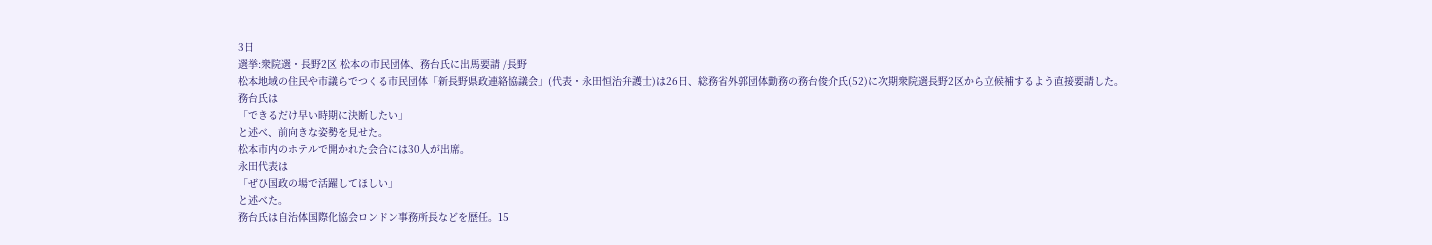3日
選挙:衆院選・長野2区 松本の市民団体、務台氏に出馬要請 /長野
松本地域の住民や市議らでつくる市民団体「新長野県政連絡協議会」(代表・永田恒治弁護士)は26日、総務省外郭団体勤務の務台俊介氏(52)に次期衆院選長野2区から立候補するよう直接要請した。
務台氏は
「できるだけ早い時期に決断したい」
と述べ、前向きな姿勢を見せた。
松本市内のホテルで開かれた会合には30人が出席。
永田代表は
「ぜひ国政の場で活躍してほしい」
と述べた。
務台氏は自治体国際化協会ロンドン事務所長などを歴任。15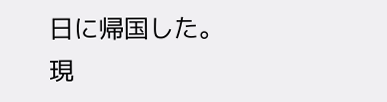日に帰国した。現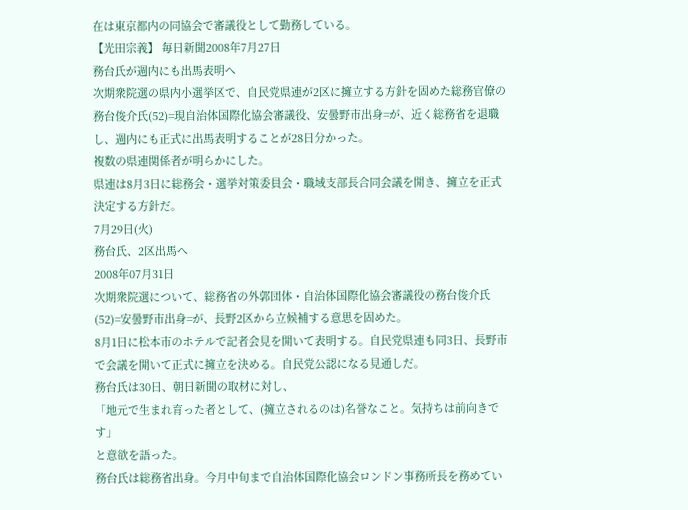在は東京都内の同協会で審議役として勤務している。
【光田宗義】 毎日新聞2008年7月27日
務台氏が週内にも出馬表明へ
次期衆院選の県内小選挙区で、自民党県連が2区に擁立する方針を固めた総務官僚の務台俊介氏(52)=現自治体国際化協会審議役、安曇野市出身=が、近く総務省を退職し、週内にも正式に出馬表明することが28日分かった。
複数の県連関係者が明らかにした。
県連は8月3日に総務会・選挙対策委員会・職域支部長合同会議を開き、擁立を正式決定する方針だ。
7月29日(火)
務台氏、2区出馬へ
2008年07月31日
次期衆院選について、総務省の外郭団体・自治体国際化協会審議役の務台俊介氏(52)=安曇野市出身=が、長野2区から立候補する意思を固めた。
8月1日に松本市のホテルで記者会見を開いて表明する。自民党県連も同3日、長野市で会議を開いて正式に擁立を決める。自民党公認になる見通しだ。
務台氏は30日、朝日新聞の取材に対し、
「地元で生まれ育った者として、(擁立されるのは)名誉なこと。気持ちは前向きです」
と意欲を語った。
務台氏は総務省出身。今月中旬まで自治体国際化協会ロンドン事務所長を務めてい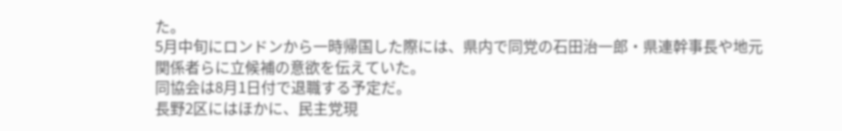た。
5月中旬にロンドンから一時帰国した際には、県内で同党の石田治一郎・県連幹事長や地元関係者らに立候補の意欲を伝えていた。
同協会は8月1日付で退職する予定だ。
長野2区にはほかに、民主党現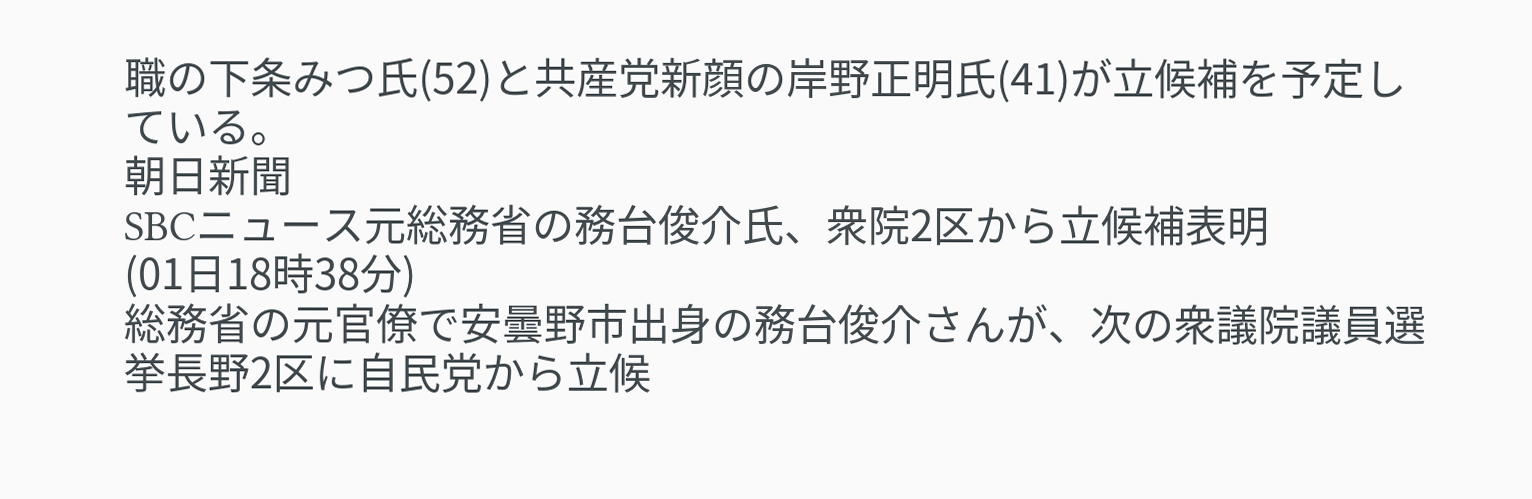職の下条みつ氏(52)と共産党新顔の岸野正明氏(41)が立候補を予定している。
朝日新聞
SBCニュース元総務省の務台俊介氏、衆院2区から立候補表明
(01日18時38分)
総務省の元官僚で安曇野市出身の務台俊介さんが、次の衆議院議員選挙長野2区に自民党から立候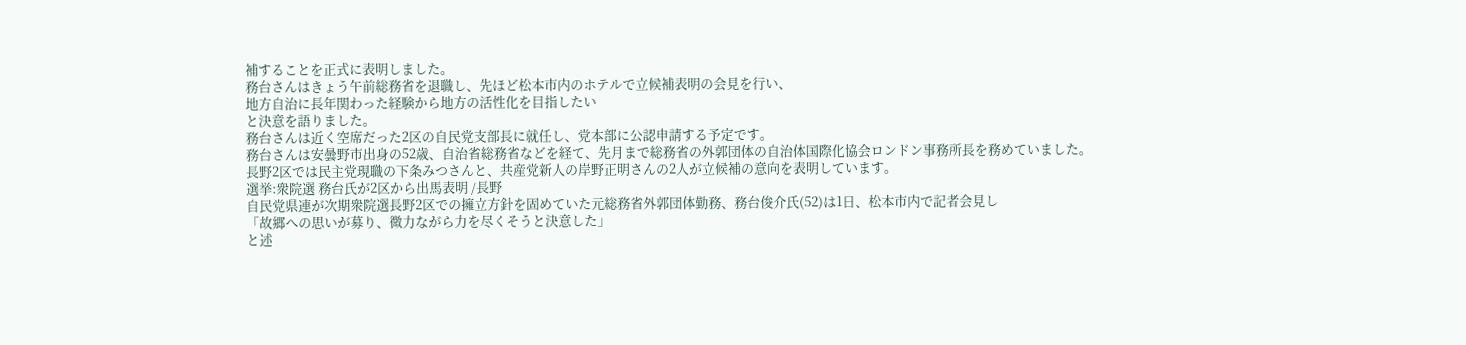補することを正式に表明しました。
務台さんはきょう午前総務省を退職し、先ほど松本市内のホテルで立候補表明の会見を行い、
地方自治に長年関わった経験から地方の活性化を目指したい
と決意を語りました。
務台さんは近く空席だった2区の自民党支部長に就任し、党本部に公認申請する予定です。
務台さんは安曇野市出身の52歳、自治省総務省などを経て、先月まで総務省の外郭団体の自治体国際化協会ロンドン事務所長を務めていました。
長野2区では民主党現職の下条みつさんと、共産党新人の岸野正明さんの2人が立候補の意向を表明しています。
選挙:衆院選 務台氏が2区から出馬表明 /長野
自民党県連が次期衆院選長野2区での擁立方針を固めていた元総務省外郭団体勤務、務台俊介氏(52)は1日、松本市内で記者会見し
「故郷への思いが募り、微力ながら力を尽くそうと決意した」
と述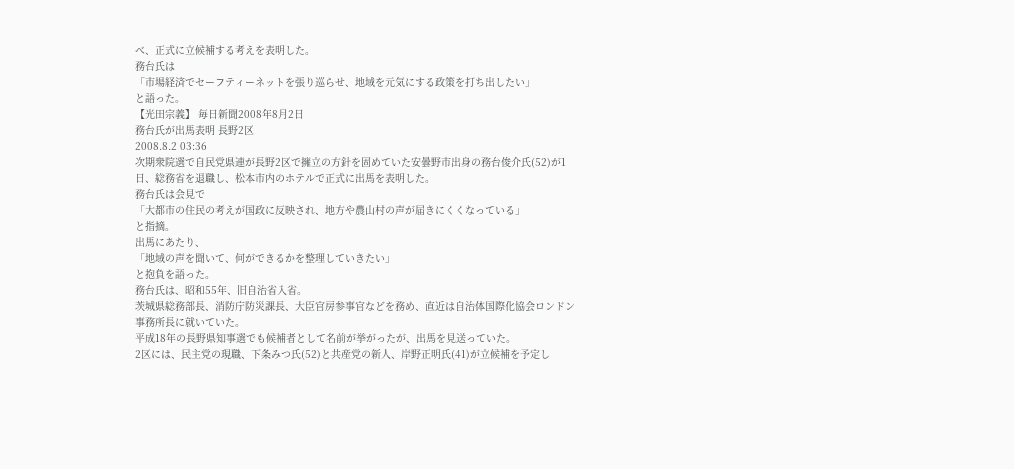べ、正式に立候補する考えを表明した。
務台氏は
「市場経済でセーフティーネットを張り巡らせ、地域を元気にする政策を打ち出したい」
と語った。
【光田宗義】 毎日新聞2008年8月2日
務台氏が出馬表明 長野2区
2008.8.2 03:36
次期衆院選で自民党県連が長野2区で擁立の方針を固めていた安曇野市出身の務台俊介氏(52)が1日、総務省を退職し、松本市内のホテルで正式に出馬を表明した。
務台氏は会見で
「大都市の住民の考えが国政に反映され、地方や農山村の声が届きにくくなっている」
と指摘。
出馬にあたり、
「地域の声を聞いて、何ができるかを整理していきたい」
と抱負を語った。
務台氏は、昭和55年、旧自治省入省。
茨城県総務部長、消防庁防災課長、大臣官房参事官などを務め、直近は自治体国際化協会ロンドン事務所長に就いていた。
平成18年の長野県知事選でも候補者として名前が挙がったが、出馬を見送っていた。
2区には、民主党の現職、下条みつ氏(52)と共産党の新人、岸野正明氏(41)が立候補を予定し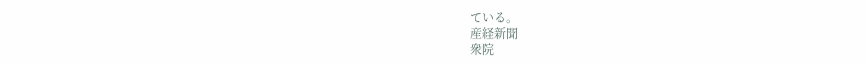ている。
産経新聞
衆院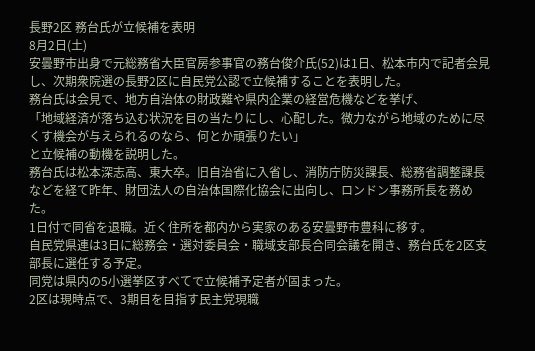長野2区 務台氏が立候補を表明
8月2日(土)
安曇野市出身で元総務省大臣官房参事官の務台俊介氏(52)は1日、松本市内で記者会見し、次期衆院選の長野2区に自民党公認で立候補することを表明した。
務台氏は会見で、地方自治体の財政難や県内企業の経営危機などを挙げ、
「地域経済が落ち込む状況を目の当たりにし、心配した。微力ながら地域のために尽くす機会が与えられるのなら、何とか頑張りたい」
と立候補の動機を説明した。
務台氏は松本深志高、東大卒。旧自治省に入省し、消防庁防災課長、総務省調整課長などを経て昨年、財団法人の自治体国際化協会に出向し、ロンドン事務所長を務めた。
1日付で同省を退職。近く住所を都内から実家のある安曇野市豊科に移す。
自民党県連は3日に総務会・選対委員会・職域支部長合同会議を開き、務台氏を2区支部長に選任する予定。
同党は県内の5小選挙区すべてで立候補予定者が固まった。
2区は現時点で、3期目を目指す民主党現職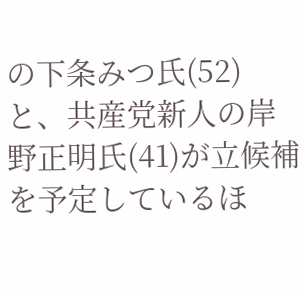の下条みつ氏(52)と、共産党新人の岸野正明氏(41)が立候補を予定しているほ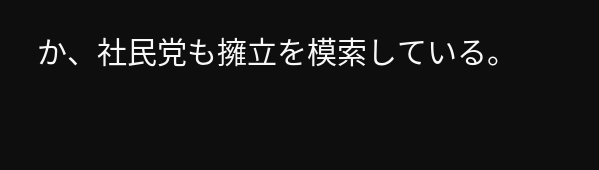か、社民党も擁立を模索している。